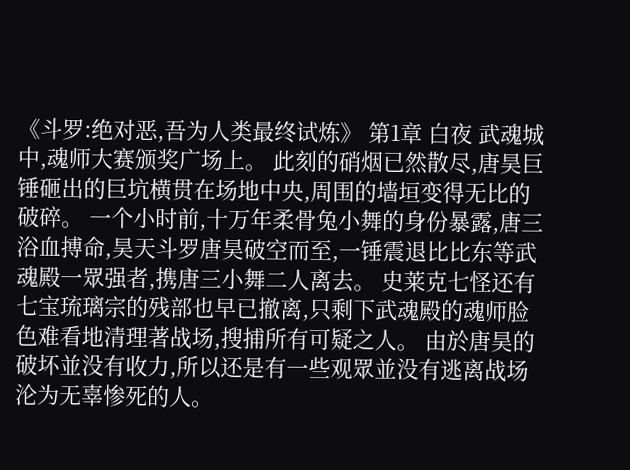《斗罗:绝对恶,吾为人类最终试炼》 第1章 白夜 武魂城中,魂师大赛颁奖广场上。 此刻的硝烟已然散尽,唐昊巨锤砸出的巨坑横贯在场地中央,周围的墙垣变得无比的破碎。 一个小时前,十万年柔骨兔小舞的身份暴露,唐三浴血搏命,昊天斗罗唐昊破空而至,一锤震退比比东等武魂殿一眾强者,携唐三小舞二人离去。 史莱克七怪还有七宝琉璃宗的残部也早已撤离,只剩下武魂殿的魂师脸色难看地清理著战场,搜捕所有可疑之人。 由於唐昊的破坏並没有收力,所以还是有一些观眾並没有逃离战场沦为无辜惨死的人。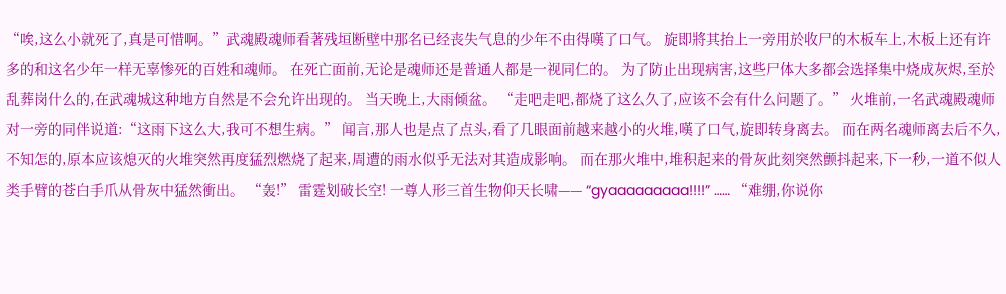“唉,这么小就死了,真是可惜啊。”武魂殿魂师看著残垣断壁中那名已经丧失气息的少年不由得嘆了口气。 旋即將其抬上一旁用於收尸的木板车上,木板上还有许多的和这名少年一样无辜惨死的百姓和魂师。 在死亡面前,无论是魂师还是普通人都是一视同仁的。 为了防止出现病害,这些尸体大多都会选择集中烧成灰烬,至於乱葬岗什么的,在武魂城这种地方自然是不会允许出现的。 当天晚上,大雨倾盆。 “走吧走吧,都烧了这么久了,应该不会有什么问题了。” 火堆前,一名武魂殿魂师对一旁的同伴说道:“这雨下这么大,我可不想生病。” 闻言,那人也是点了点头,看了几眼面前越来越小的火堆,嘆了口气,旋即转身离去。 而在两名魂师离去后不久,不知怎的,原本应该熄灭的火堆突然再度猛烈燃烧了起来,周遭的雨水似乎无法对其造成影响。 而在那火堆中,堆积起来的骨灰此刻突然颤抖起来,下一秒,一道不似人类手臂的苍白手爪从骨灰中猛然衝出。 “轰!” 雷霆划破长空! 一尊人形三首生物仰天长啸—— “gyaaaaaaaaa!!!!” …… “难绷,你说你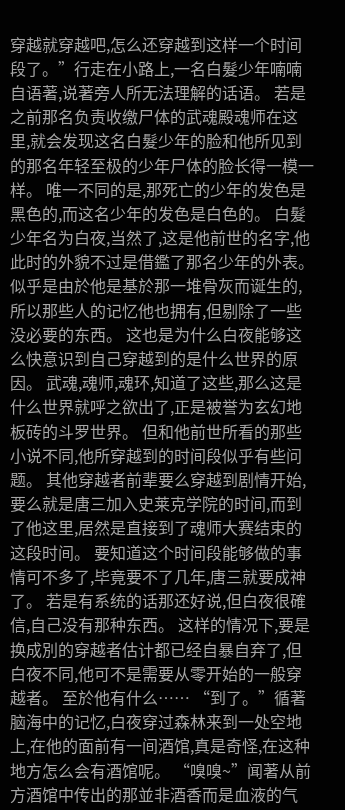穿越就穿越吧,怎么还穿越到这样一个时间段了。”行走在小路上,一名白髮少年喃喃自语著,说著旁人所无法理解的话语。 若是之前那名负责收缴尸体的武魂殿魂师在这里,就会发现这名白髮少年的脸和他所见到的那名年轻至极的少年尸体的脸长得一模一样。 唯一不同的是,那死亡的少年的发色是黑色的,而这名少年的发色是白色的。 白髮少年名为白夜,当然了,这是他前世的名字,他此时的外貌不过是借鑑了那名少年的外表。 似乎是由於他是基於那一堆骨灰而诞生的,所以那些人的记忆他也拥有,但剔除了一些没必要的东西。 这也是为什么白夜能够这么快意识到自己穿越到的是什么世界的原因。 武魂,魂师,魂环,知道了这些,那么这是什么世界就呼之欲出了,正是被誉为玄幻地板砖的斗罗世界。 但和他前世所看的那些小说不同,他所穿越到的时间段似乎有些问题。 其他穿越者前辈要么穿越到剧情开始,要么就是唐三加入史莱克学院的时间,而到了他这里,居然是直接到了魂师大赛结束的这段时间。 要知道这个时间段能够做的事情可不多了,毕竟要不了几年,唐三就要成神了。 若是有系统的话那还好说,但白夜很確信,自己没有那种东西。 这样的情况下,要是换成別的穿越者估计都已经自暴自弃了,但白夜不同,他可不是需要从零开始的一般穿越者。 至於他有什么…… “到了。”循著脑海中的记忆,白夜穿过森林来到一处空地上,在他的面前有一间酒馆,真是奇怪,在这种地方怎么会有酒馆呢。 “嗅嗅~”闻著从前方酒馆中传出的那並非酒香而是血液的气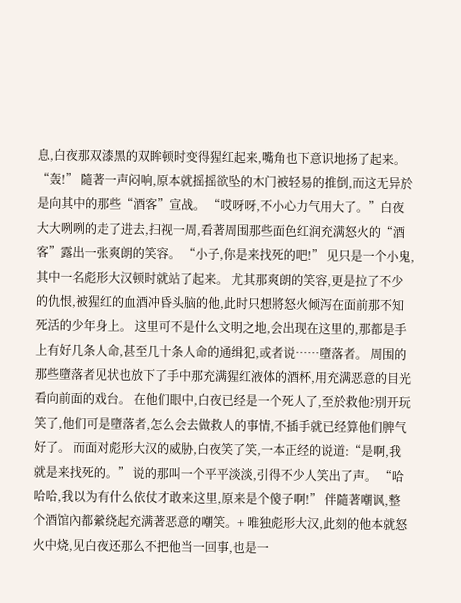息,白夜那双漆黑的双眸顿时变得猩红起来,嘴角也下意识地扬了起来。 “轰!” 隨著一声闷响,原本就摇摇欲坠的木门被轻易的推倒,而这无异於是向其中的那些“酒客”宣战。 “哎呀呀,不小心力气用大了。”白夜大大咧咧的走了进去,扫视一周,看著周围那些面色红润充满怒火的“酒客”露出一张爽朗的笑容。 “小子,你是来找死的吧!” 见只是一个小鬼,其中一名彪形大汉顿时就站了起来。 尤其那爽朗的笑容,更是拉了不少的仇恨,被猩红的血酒冲昏头脑的他,此时只想將怒火倾泻在面前那不知死活的少年身上。 这里可不是什么文明之地,会出现在这里的,那都是手上有好几条人命,甚至几十条人命的通缉犯,或者说……墮落者。 周围的那些墮落者见状也放下了手中那充满猩红液体的酒杯,用充满恶意的目光看向前面的戏台。 在他们眼中,白夜已经是一个死人了,至於救他?別开玩笑了,他们可是墮落者,怎么会去做救人的事情,不插手就已经算他们脾气好了。 而面对彪形大汉的威胁,白夜笑了笑,一本正经的说道:“是啊,我就是来找死的。” 说的那叫一个平平淡淡,引得不少人笑出了声。 “哈哈哈,我以为有什么依仗才敢来这里,原来是个傻子啊!” 伴隨著嘲讽,整个酒馆內都縈绕起充满著恶意的嘲笑。+ 唯独彪形大汉,此刻的他本就怒火中烧,见白夜还那么不把他当一回事,也是一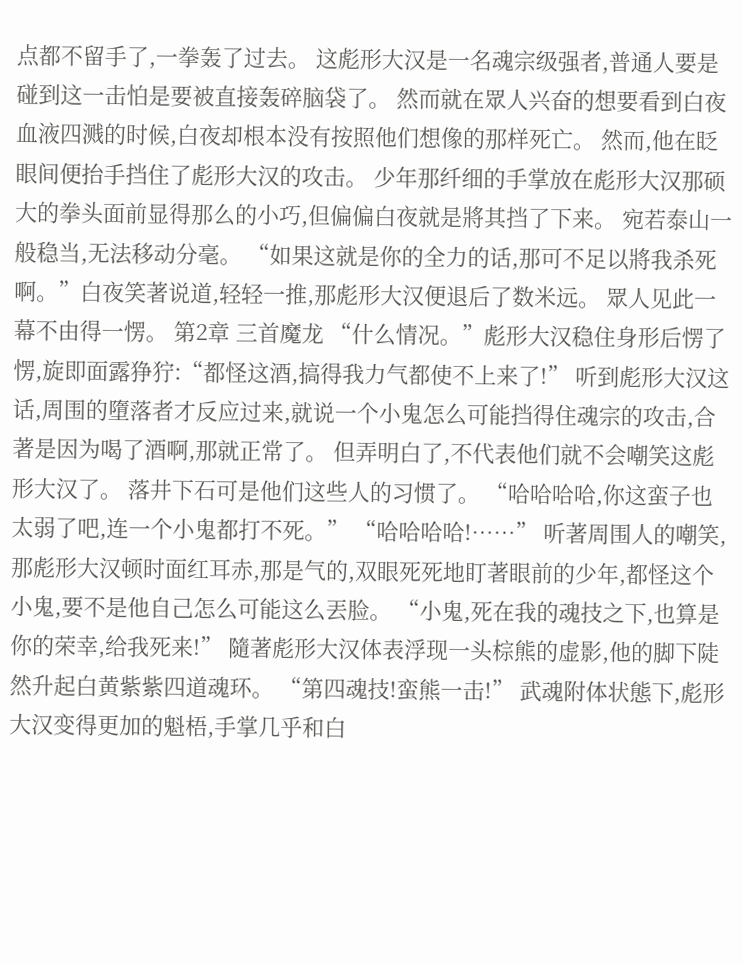点都不留手了,一拳轰了过去。 这彪形大汉是一名魂宗级强者,普通人要是碰到这一击怕是要被直接轰碎脑袋了。 然而就在眾人兴奋的想要看到白夜血液四溅的时候,白夜却根本没有按照他们想像的那样死亡。 然而,他在眨眼间便抬手挡住了彪形大汉的攻击。 少年那纤细的手掌放在彪形大汉那硕大的拳头面前显得那么的小巧,但偏偏白夜就是將其挡了下来。 宛若泰山一般稳当,无法移动分毫。 “如果这就是你的全力的话,那可不足以將我杀死啊。”白夜笑著说道,轻轻一推,那彪形大汉便退后了数米远。 眾人见此一幕不由得一愣。 第2章 三首魔龙 “什么情况。”彪形大汉稳住身形后愣了愣,旋即面露狰狞:“都怪这酒,搞得我力气都使不上来了!” 听到彪形大汉这话,周围的墮落者才反应过来,就说一个小鬼怎么可能挡得住魂宗的攻击,合著是因为喝了酒啊,那就正常了。 但弄明白了,不代表他们就不会嘲笑这彪形大汉了。 落井下石可是他们这些人的习惯了。 “哈哈哈哈,你这蛮子也太弱了吧,连一个小鬼都打不死。” “哈哈哈哈!……” 听著周围人的嘲笑,那彪形大汉顿时面红耳赤,那是气的,双眼死死地盯著眼前的少年,都怪这个小鬼,要不是他自己怎么可能这么丟脸。 “小鬼,死在我的魂技之下,也算是你的荣幸,给我死来!” 隨著彪形大汉体表浮现一头棕熊的虚影,他的脚下陡然升起白黄紫紫四道魂环。 “第四魂技!蛮熊一击!” 武魂附体状態下,彪形大汉变得更加的魁梧,手掌几乎和白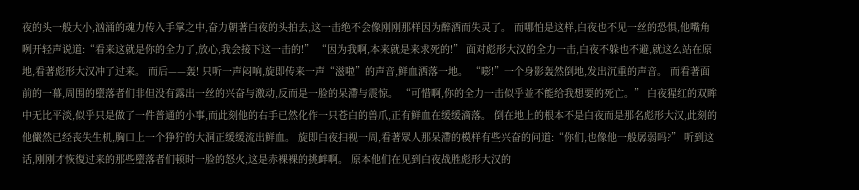夜的头一般大小,汹涌的魂力传入手掌之中,奋力朝著白夜的头拍去,这一击绝不会像刚刚那样因为醉酒而失灵了。 而哪怕是这样,白夜也不见一丝的恐惧,他嘴角咧开轻声说道:“看来这就是你的全力了,放心,我会接下这一击的!” “因为我啊,本来就是来求死的!” 面对彪形大汉的全力一击,白夜不躲也不避,就这么站在原地,看著彪形大汉冲了过来。 而后——轰! 只听一声闷响,旋即传来一声“滋啦”的声音,鲜血洒落一地。 “嘭!”一个身影轰然倒地,发出沉重的声音。 而看著面前的一幕,周围的墮落者们非但没有露出一丝的兴奋与激动,反而是一脸的呆滯与震惊。 “可惜啊,你的全力一击似乎並不能给我想要的死亡。” 白夜猩红的双眸中无比平淡,似乎只是做了一件普通的小事,而此刻他的右手已然化作一只苍白的兽爪,正有鲜血在缓缓滴落。 倒在地上的根本不是白夜而是那名彪形大汉,此刻的他儼然已经丧失生机,胸口上一个狰狞的大洞正缓缓流出鲜血。 旋即白夜扫视一周,看著眾人那呆滯的模样有些兴奋的问道:“你们,也像他一般孱弱吗?” 听到这话,刚刚才恢復过来的那些墮落者们顿时一脸的怒火,这是赤裸裸的挑衅啊。 原本他们在见到白夜战胜彪形大汉的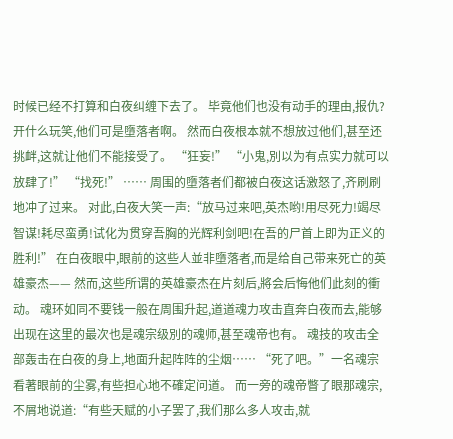时候已经不打算和白夜纠缠下去了。 毕竟他们也没有动手的理由,报仇?开什么玩笑,他们可是墮落者啊。 然而白夜根本就不想放过他们,甚至还挑衅,这就让他们不能接受了。 “狂妄!” “小鬼,別以为有点实力就可以放肆了!” “找死!” …… 周围的墮落者们都被白夜这话激怒了,齐刷刷地冲了过来。 对此,白夜大笑一声:“放马过来吧,英杰哟!用尽死力!竭尽智谋!耗尽蛮勇!试化为贯穿吾胸的光辉利剑吧!在吾的尸首上即为正义的胜利!” 在白夜眼中,眼前的这些人並非墮落者,而是给自己带来死亡的英雄豪杰—— 然而,这些所谓的英雄豪杰在片刻后,將会后悔他们此刻的衝动。 魂环如同不要钱一般在周围升起,道道魂力攻击直奔白夜而去,能够出现在这里的最次也是魂宗级別的魂师,甚至魂帝也有。 魂技的攻击全部轰击在白夜的身上,地面升起阵阵的尘烟…… “死了吧。”一名魂宗看著眼前的尘雾,有些担心地不確定问道。 而一旁的魂帝瞥了眼那魂宗,不屑地说道:“有些天赋的小子罢了,我们那么多人攻击,就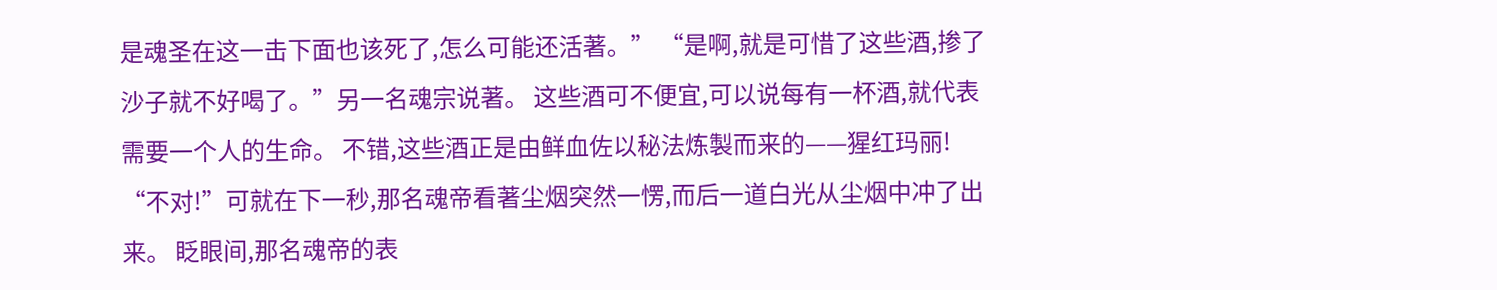是魂圣在这一击下面也该死了,怎么可能还活著。” “是啊,就是可惜了这些酒,掺了沙子就不好喝了。”另一名魂宗说著。 这些酒可不便宜,可以说每有一杯酒,就代表需要一个人的生命。 不错,这些酒正是由鲜血佐以秘法炼製而来的——猩红玛丽! “不对!”可就在下一秒,那名魂帝看著尘烟突然一愣,而后一道白光从尘烟中冲了出来。 眨眼间,那名魂帝的表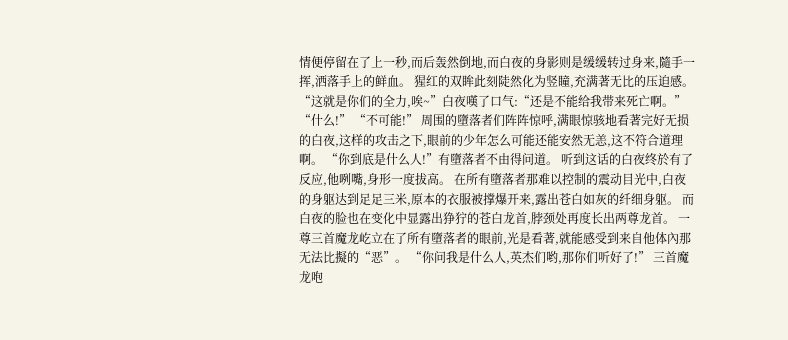情便停留在了上一秒,而后轰然倒地,而白夜的身影则是缓缓转过身来,隨手一挥,洒落手上的鲜血。 猩红的双眸此刻陡然化为竖瞳,充满著无比的压迫感。 “这就是你们的全力,唉~”白夜嘆了口气:“还是不能给我带来死亡啊。” “什么!” “不可能!” 周围的墮落者们阵阵惊呼,满眼惊骇地看著完好无损的白夜,这样的攻击之下,眼前的少年怎么可能还能安然无恙,这不符合道理啊。 “你到底是什么人!”有墮落者不由得问道。 听到这话的白夜终於有了反应,他咧嘴,身形一度拔高。 在所有墮落者那难以控制的震动目光中,白夜的身躯达到足足三米,原本的衣服被撑爆开来,露出苍白如灰的纤细身躯。 而白夜的脸也在变化中显露出狰狞的苍白龙首,脖颈处再度长出两尊龙首。 一尊三首魔龙屹立在了所有墮落者的眼前,光是看著,就能感受到来自他体內那无法比擬的“恶”。 “你问我是什么人,英杰们哟,那你们听好了!” 三首魔龙咆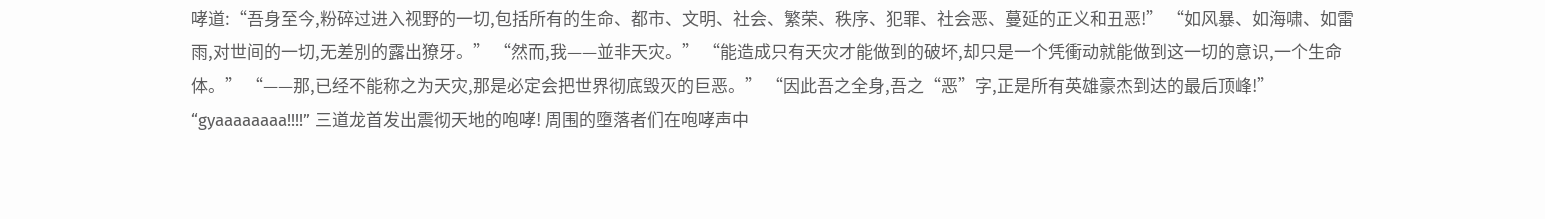哮道:“吾身至今,粉碎过进入视野的一切,包括所有的生命、都市、文明、社会、繁荣、秩序、犯罪、社会恶、蔓延的正义和丑恶!” “如风暴、如海啸、如雷雨,对世间的一切,无差別的露出獠牙。” “然而,我——並非天灾。” “能造成只有天灾才能做到的破坏,却只是一个凭衝动就能做到这一切的意识,一个生命体。” “——那,已经不能称之为天灾,那是必定会把世界彻底毁灭的巨恶。” “因此吾之全身,吾之“恶”字,正是所有英雄豪杰到达的最后顶峰!” “gyaaaaaaaa!!!!” 三道龙首发出震彻天地的咆哮! 周围的墮落者们在咆哮声中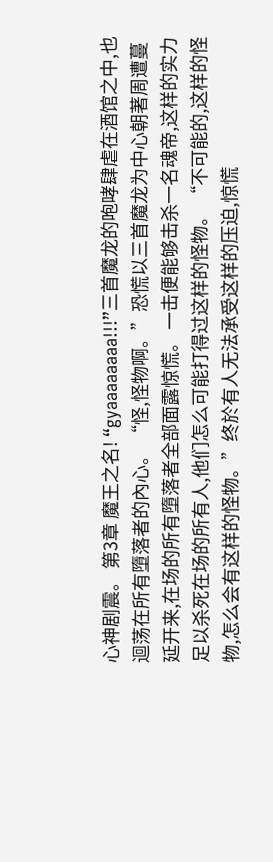心神剧震。 第3章 魔王之名! “gyaaaaaaaa!!!”三首魔龙的咆哮肆虐在酒馆之中,也迴荡在所有墮落者的內心。 “怪,怪物啊。”恐慌以三首魔龙为中心朝著周遭蔓延开来,在场的所有墮落者全部面露惊慌。 一击便能够击杀一名魂帝,这样的实力足以杀死在场的所有人,他们怎么可能打得过这样的怪物。 “不可能的,这样的怪物,怎么会有这样的怪物。”终於有人无法承受这样的压迫,惊慌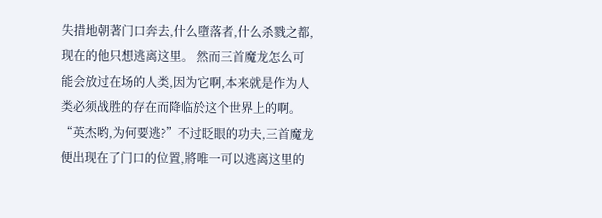失措地朝著门口奔去,什么墮落者,什么杀戮之都,现在的他只想逃离这里。 然而三首魔龙怎么可能会放过在场的人类,因为它啊,本来就是作为人类必须战胜的存在而降临於这个世界上的啊。 “英杰哟,为何要逃?”不过眨眼的功夫,三首魔龙便出现在了门口的位置,將唯一可以逃离这里的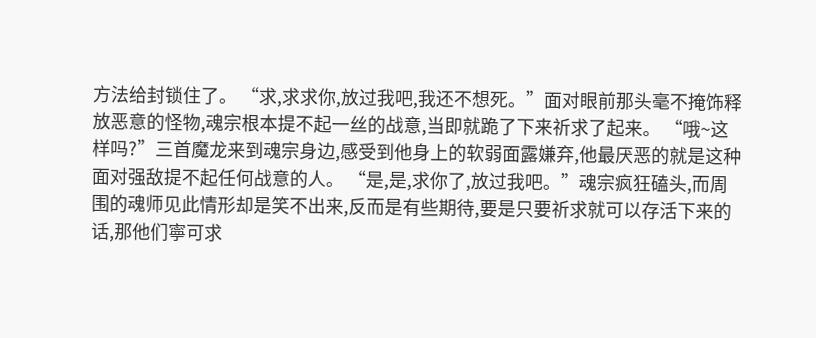方法给封锁住了。 “求,求求你,放过我吧,我还不想死。”面对眼前那头毫不掩饰释放恶意的怪物,魂宗根本提不起一丝的战意,当即就跪了下来祈求了起来。 “哦~这样吗?”三首魔龙来到魂宗身边,感受到他身上的软弱面露嫌弃,他最厌恶的就是这种面对强敌提不起任何战意的人。 “是,是,求你了,放过我吧。”魂宗疯狂磕头,而周围的魂师见此情形却是笑不出来,反而是有些期待,要是只要祈求就可以存活下来的话,那他们寧可求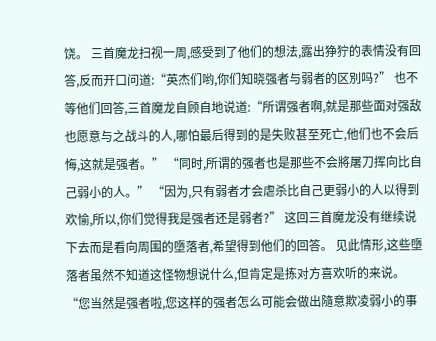饶。 三首魔龙扫视一周,感受到了他们的想法,露出狰狞的表情没有回答,反而开口问道:“英杰们哟,你们知晓强者与弱者的区別吗?” 也不等他们回答,三首魔龙自顾自地说道:“所谓强者啊,就是那些面对强敌也愿意与之战斗的人,哪怕最后得到的是失败甚至死亡,他们也不会后悔,这就是强者。” “同时,所谓的强者也是那些不会將屠刀挥向比自己弱小的人。” “因为,只有弱者才会虐杀比自己更弱小的人以得到欢愉,所以,你们觉得我是强者还是弱者?” 这回三首魔龙没有继续说下去而是看向周围的墮落者,希望得到他们的回答。 见此情形,这些墮落者虽然不知道这怪物想说什么,但肯定是拣对方喜欢听的来说。 “您当然是强者啦,您这样的强者怎么可能会做出隨意欺凌弱小的事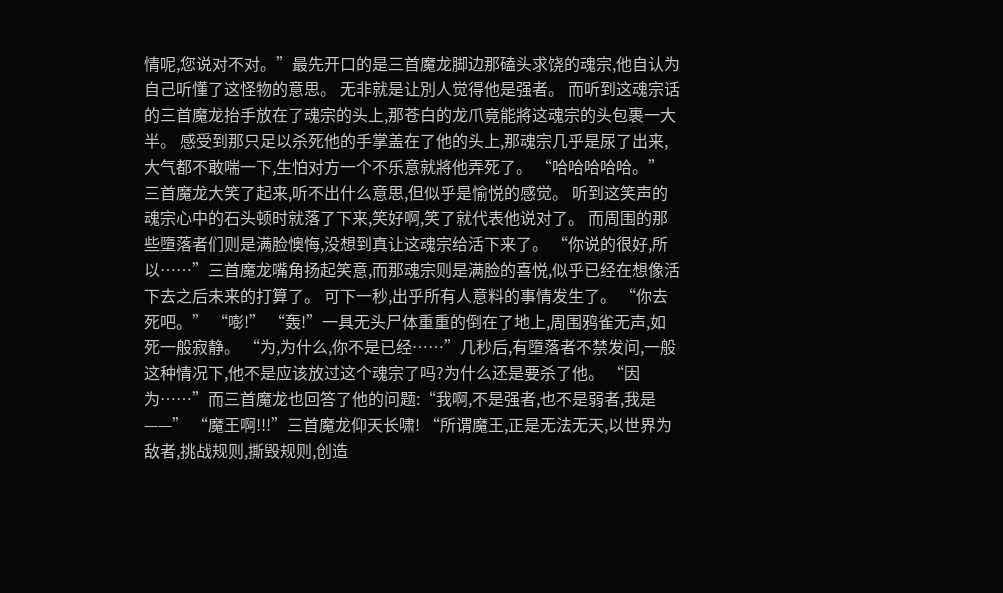情呢,您说对不对。”最先开口的是三首魔龙脚边那磕头求饶的魂宗,他自认为自己听懂了这怪物的意思。 无非就是让別人觉得他是强者。 而听到这魂宗话的三首魔龙抬手放在了魂宗的头上,那苍白的龙爪竟能將这魂宗的头包裹一大半。 感受到那只足以杀死他的手掌盖在了他的头上,那魂宗几乎是尿了出来,大气都不敢喘一下,生怕对方一个不乐意就將他弄死了。 “哈哈哈哈哈。” 三首魔龙大笑了起来,听不出什么意思,但似乎是愉悦的感觉。 听到这笑声的魂宗心中的石头顿时就落了下来,笑好啊,笑了就代表他说对了。 而周围的那些墮落者们则是满脸懊悔,没想到真让这魂宗给活下来了。 “你说的很好,所以……”三首魔龙嘴角扬起笑意,而那魂宗则是满脸的喜悦,似乎已经在想像活下去之后未来的打算了。 可下一秒,出乎所有人意料的事情发生了。 “你去死吧。” “嘭!” “轰!”一具无头尸体重重的倒在了地上,周围鸦雀无声,如死一般寂静。 “为,为什么,你不是已经……”几秒后,有墮落者不禁发问,一般这种情况下,他不是应该放过这个魂宗了吗?为什么还是要杀了他。 “因为……”而三首魔龙也回答了他的问题:“我啊,不是强者,也不是弱者,我是——” “魔王啊!!!”三首魔龙仰天长啸! “所谓魔王,正是无法无天,以世界为敌者,挑战规则,撕毁规则,创造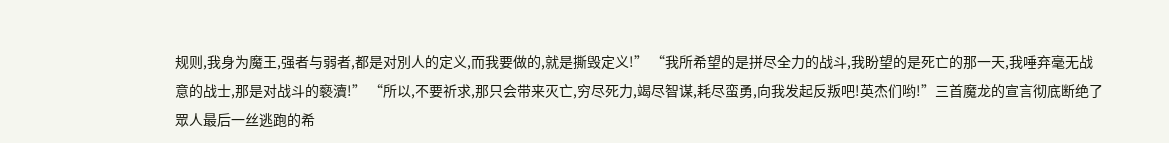规则,我身为魔王,强者与弱者,都是对別人的定义,而我要做的,就是撕毁定义!” “我所希望的是拼尽全力的战斗,我盼望的是死亡的那一天,我唾弃毫无战意的战士,那是对战斗的褻瀆!” “所以,不要祈求,那只会带来灭亡,穷尽死力,竭尽智谋,耗尽蛮勇,向我发起反叛吧!英杰们哟!”三首魔龙的宣言彻底断绝了眾人最后一丝逃跑的希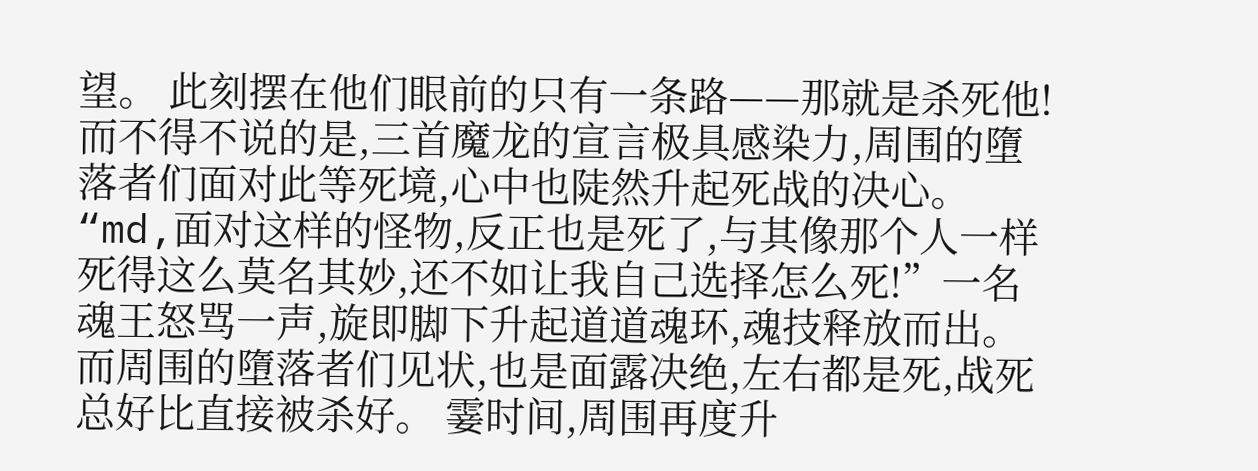望。 此刻摆在他们眼前的只有一条路——那就是杀死他! 而不得不说的是,三首魔龙的宣言极具感染力,周围的墮落者们面对此等死境,心中也陡然升起死战的决心。 “md,面对这样的怪物,反正也是死了,与其像那个人一样死得这么莫名其妙,还不如让我自己选择怎么死!”一名魂王怒骂一声,旋即脚下升起道道魂环,魂技释放而出。 而周围的墮落者们见状,也是面露决绝,左右都是死,战死总好比直接被杀好。 霎时间,周围再度升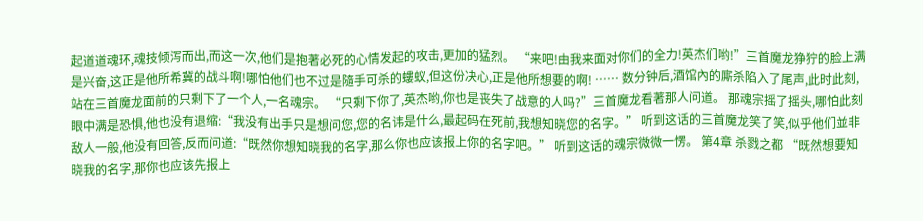起道道魂环,魂技倾泻而出,而这一次,他们是抱著必死的心情发起的攻击,更加的猛烈。 “来吧!由我来面对你们的全力!英杰们哟!”三首魔龙狰狞的脸上满是兴奋,这正是他所希冀的战斗啊!哪怕他们也不过是隨手可杀的螻蚁,但这份决心,正是他所想要的啊! …… 数分钟后,酒馆內的廝杀陷入了尾声,此时此刻,站在三首魔龙面前的只剩下了一个人,一名魂宗。 “只剩下你了,英杰哟,你也是丧失了战意的人吗?”三首魔龙看著那人问道。 那魂宗摇了摇头,哪怕此刻眼中满是恐惧,他也没有退缩:“我没有出手只是想问您,您的名讳是什么,最起码在死前,我想知晓您的名字。” 听到这话的三首魔龙笑了笑,似乎他们並非敌人一般,他没有回答,反而问道:“既然你想知晓我的名字,那么你也应该报上你的名字吧。” 听到这话的魂宗微微一愣。 第4章 杀戮之都 “既然想要知晓我的名字,那你也应该先报上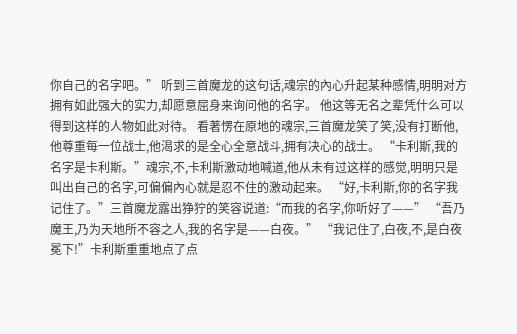你自己的名字吧。” 听到三首魔龙的这句话,魂宗的內心升起某种感情,明明对方拥有如此强大的实力,却愿意屈身来询问他的名字。 他这等无名之辈凭什么可以得到这样的人物如此对待。 看著愣在原地的魂宗,三首魔龙笑了笑,没有打断他,他尊重每一位战士,他渴求的是全心全意战斗,拥有决心的战士。 “卡利斯,我的名字是卡利斯。”魂宗,不,卡利斯激动地喊道,他从未有过这样的感觉,明明只是叫出自己的名字,可偏偏內心就是忍不住的激动起来。 “好,卡利斯,你的名字我记住了。”三首魔龙露出狰狞的笑容说道:“而我的名字,你听好了——” “吾乃魔王,乃为天地所不容之人,我的名字是——白夜。” “我记住了,白夜,不,是白夜冕下!”卡利斯重重地点了点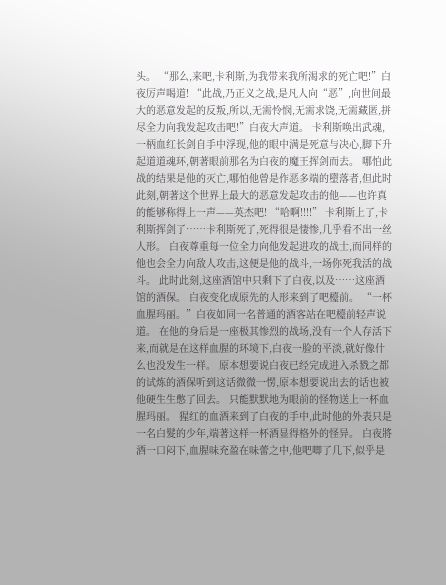头。 “那么,来吧,卡利斯,为我带来我所渴求的死亡吧!”白夜厉声喝道! “此战,乃正义之战,是凡人向“恶”,向世间最大的恶意发起的反叛,所以,无需怜悯,无需求饶,无需藏匿,拼尽全力向我发起攻击吧!”白夜大声道。 卡利斯唤出武魂,一柄血红长剑自手中浮现,他的眼中满是死意与决心,脚下升起道道魂环,朝著眼前那名为白夜的魔王挥剑而去。 哪怕此战的结果是他的灭亡,哪怕他曾是作恶多端的墮落者,但此时此刻,朝著这个世界上最大的恶意发起攻击的他——也许真的能够称得上一声——英杰吧! “哈啊!!!!” 卡利斯上了,卡利斯挥剑了……卡利斯死了,死得很是悽惨,几乎看不出一丝人形。 白夜尊重每一位全力向他发起进攻的战士,而同样的他也会全力向敌人攻击,这便是他的战斗,一场你死我活的战斗。 此时此刻,这座酒馆中只剩下了白夜,以及……这座酒馆的酒保。 白夜变化成原先的人形来到了吧檯前。 “一杯血腥玛丽。”白夜如同一名普通的酒客站在吧檯前轻声说道。 在他的身后是一座极其惨烈的战场,没有一个人存活下来,而就是在这样血腥的环境下,白夜一脸的平淡,就好像什么也没发生一样。 原本想要说白夜已经完成进入杀戮之都的试炼的酒保听到这话微微一愣,原本想要说出去的话也被他硬生生憋了回去。 只能默默地为眼前的怪物送上一杯血腥玛丽。 猩红的血酒来到了白夜的手中,此时他的外表只是一名白髮的少年,端著这样一杯酒显得格外的怪异。 白夜將酒一口闷下,血腥味充盈在味蕾之中,他吧唧了几下,似乎是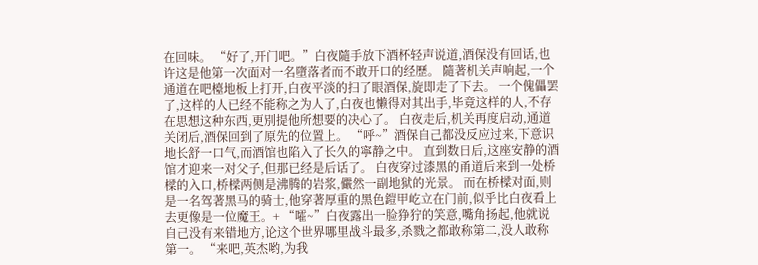在回味。 “好了,开门吧。”白夜隨手放下酒杯轻声说道,酒保没有回话,也许这是他第一次面对一名墮落者而不敢开口的经歷。 隨著机关声响起,一个通道在吧檯地板上打开,白夜平淡的扫了眼酒保,旋即走了下去。 一个傀儡罢了,这样的人已经不能称之为人了,白夜也懒得对其出手,毕竟这样的人,不存在思想这种东西,更別提他所想要的决心了。 白夜走后,机关再度启动,通道关闭后,酒保回到了原先的位置上。 “呼~”酒保自己都没反应过来,下意识地长舒一口气,而酒馆也陷入了长久的寧静之中。 直到数日后,这座安静的酒馆才迎来一对父子,但那已经是后话了。 白夜穿过漆黑的甬道后来到一处桥樑的入口,桥樑两侧是沸腾的岩浆,儼然一副地狱的光景。 而在桥樑对面,则是一名驾著黑马的骑士,他穿著厚重的黑色鎧甲屹立在门前,似乎比白夜看上去更像是一位魔王。+ “嚯~”白夜露出一脸狰狞的笑意,嘴角扬起,他就说自己没有来错地方,论这个世界哪里战斗最多,杀戮之都敢称第二,没人敢称第一。 “来吧,英杰哟,为我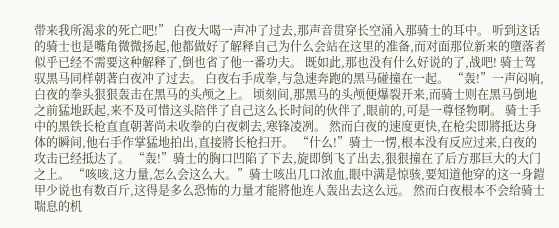带来我所渴求的死亡吧!” 白夜大喝一声冲了过去,那声音贯穿长空涌入那骑士的耳中。 听到这话的骑士也是嘴角微微扬起,他都做好了解释自己为什么会站在这里的准备,而对面那位新来的墮落者似乎已经不需要这种解释了,倒也省了他一番功夫。 既如此,那也没有什么好说的了,战吧! 骑士驾驭黑马同样朝著白夜冲了过去。 白夜右手成拳,与急速奔跑的黑马碰撞在一起。 “轰!”一声闷响,白夜的拳头狠狠轰击在黑马的头颅之上。 顷刻间,那黑马的头颅便爆裂开来,而骑士则在黑马倒地之前猛地跃起,来不及可惜这头陪伴了自己这么长时间的伙伴了,眼前的,可是一尊怪物啊。 骑士手中的黑铁长枪直直朝著尚未收拳的白夜刺去,寒锋凌冽。 然而白夜的速度更快,在枪尖即將抵达身体的瞬间,他右手作掌猛地拍出,直接將长枪扫开。 “什么!”骑士一愣,根本没有反应过来,白夜的攻击已经抵达了。 “轰!”骑士的胸口凹陷了下去,旋即倒飞了出去,狠狠撞在了后方那巨大的大门之上。 “咳咳,这力量,怎么会这么大。”骑士咳出几口浓血,眼中满是惊骇,要知道他穿的这一身鎧甲少说也有数百斤,这得是多么恐怖的力量才能將他连人轰出去这么远。 然而白夜根本不会给骑士喘息的机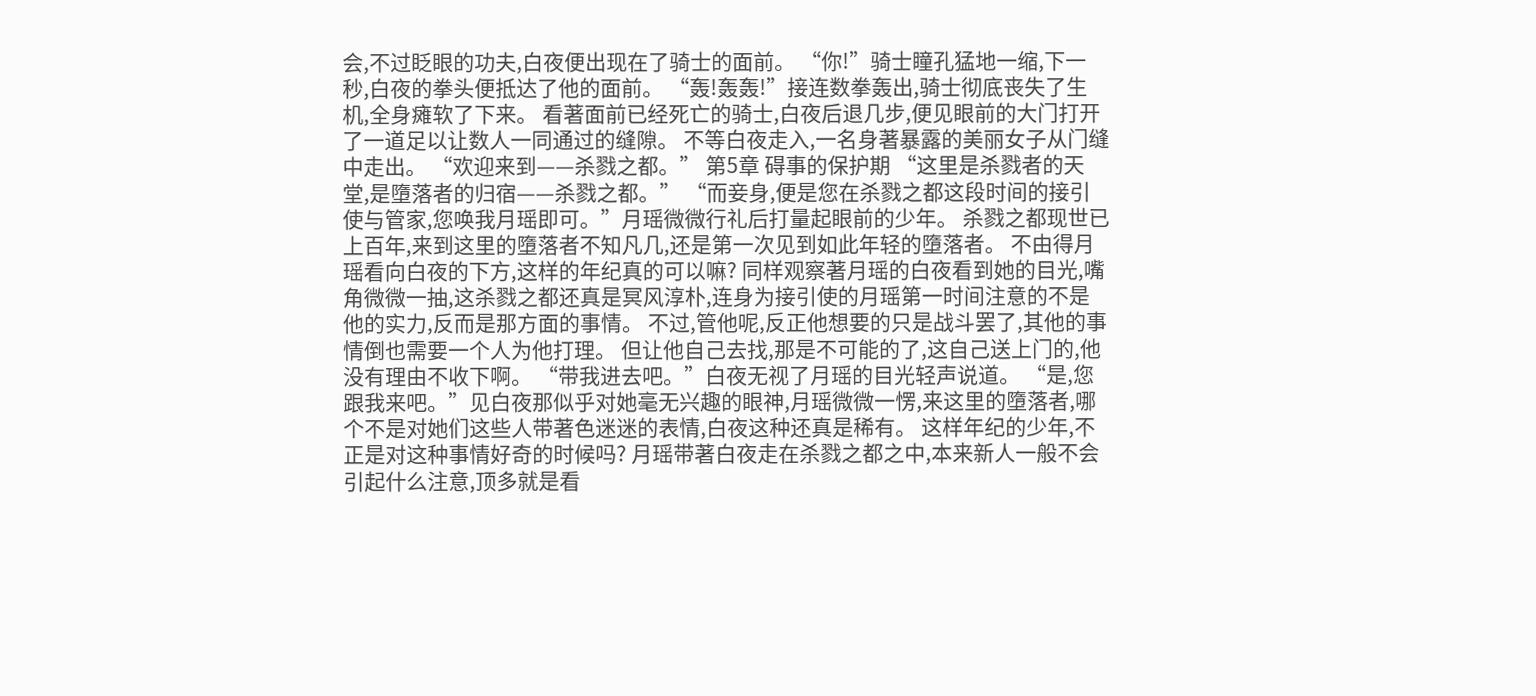会,不过眨眼的功夫,白夜便出现在了骑士的面前。 “你!”骑士瞳孔猛地一缩,下一秒,白夜的拳头便抵达了他的面前。 “轰!轰轰!”接连数拳轰出,骑士彻底丧失了生机,全身瘫软了下来。 看著面前已经死亡的骑士,白夜后退几步,便见眼前的大门打开了一道足以让数人一同通过的缝隙。 不等白夜走入,一名身著暴露的美丽女子从门缝中走出。 “欢迎来到——杀戮之都。” 第5章 碍事的保护期 “这里是杀戮者的天堂,是墮落者的归宿——杀戮之都。” “而妾身,便是您在杀戮之都这段时间的接引使与管家,您唤我月瑶即可。”月瑶微微行礼后打量起眼前的少年。 杀戮之都现世已上百年,来到这里的墮落者不知凡几,还是第一次见到如此年轻的墮落者。 不由得月瑶看向白夜的下方,这样的年纪真的可以嘛? 同样观察著月瑶的白夜看到她的目光,嘴角微微一抽,这杀戮之都还真是冥风淳朴,连身为接引使的月瑶第一时间注意的不是他的实力,反而是那方面的事情。 不过,管他呢,反正他想要的只是战斗罢了,其他的事情倒也需要一个人为他打理。 但让他自己去找,那是不可能的了,这自己送上门的,他没有理由不收下啊。 “带我进去吧。”白夜无视了月瑶的目光轻声说道。 “是,您跟我来吧。”见白夜那似乎对她毫无兴趣的眼神,月瑶微微一愣,来这里的墮落者,哪个不是对她们这些人带著色迷迷的表情,白夜这种还真是稀有。 这样年纪的少年,不正是对这种事情好奇的时候吗? 月瑶带著白夜走在杀戮之都之中,本来新人一般不会引起什么注意,顶多就是看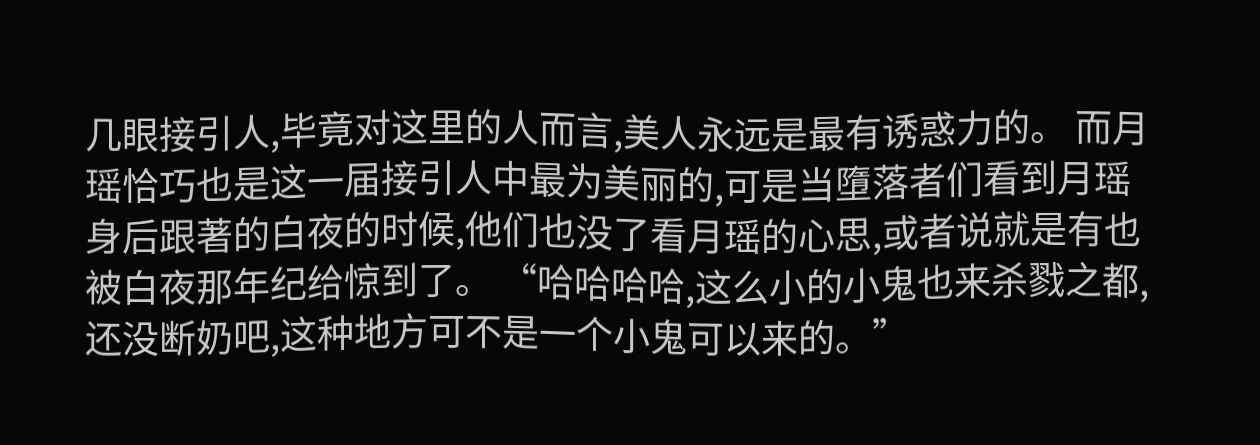几眼接引人,毕竟对这里的人而言,美人永远是最有诱惑力的。 而月瑶恰巧也是这一届接引人中最为美丽的,可是当墮落者们看到月瑶身后跟著的白夜的时候,他们也没了看月瑶的心思,或者说就是有也被白夜那年纪给惊到了。 “哈哈哈哈,这么小的小鬼也来杀戮之都,还没断奶吧,这种地方可不是一个小鬼可以来的。”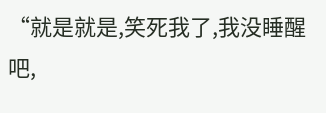“就是就是,笑死我了,我没睡醒吧,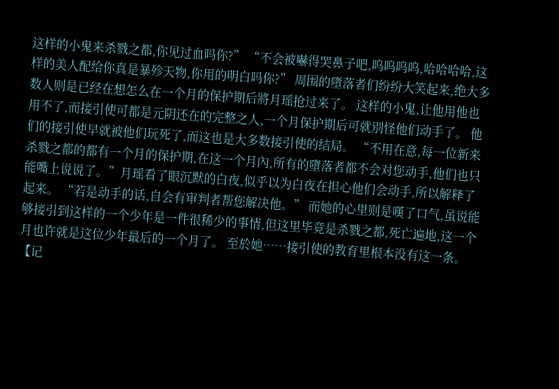这样的小鬼来杀戮之都,你见过血吗你?” “不会被嚇得哭鼻子吧,呜呜呜呜,哈哈哈哈,这样的美人配给你真是暴殄天物,你用的明白吗你?” 周围的墮落者们纷纷大笑起来,绝大多数人则是已经在想怎么在一个月的保护期后將月瑶抢过来了。 这样的小鬼,让他用他也用不了,而接引使可都是元阴还在的完整之人,一个月保护期后可就別怪他们动手了。 他们的接引使早就被他们玩死了,而这也是大多数接引使的结局。 “不用在意,每一位新来杀戮之都的都有一个月的保护期,在这一个月內,所有的墮落者都不会对您动手,他们也只能嘴上说说了。”月瑶看了眼沉默的白夜,似乎以为白夜在担心他们会动手,所以解释了起来。 “若是动手的话,自会有审判者帮您解决他。” 而她的心里则是嘆了口气,虽说能够接引到这样的一个少年是一件很稀少的事情,但这里毕竟是杀戮之都,死亡遍地,这一个月也许就是这位少年最后的一个月了。 至於她……接引使的教育里根本没有这一条。 【记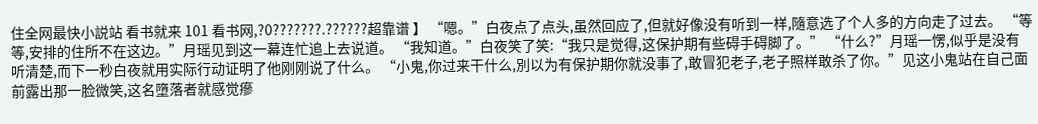住全网最快小説站 看书就来 101 看书网,?0???????.??????超靠谱 】 “嗯。”白夜点了点头,虽然回应了,但就好像没有听到一样,隨意选了个人多的方向走了过去。 “等等,安排的住所不在这边。”月瑶见到这一幕连忙追上去说道。 “我知道。”白夜笑了笑:“我只是觉得,这保护期有些碍手碍脚了。” “什么?”月瑶一愣,似乎是没有听清楚,而下一秒白夜就用实际行动证明了他刚刚说了什么。 “小鬼,你过来干什么,別以为有保护期你就没事了,敢冒犯老子,老子照样敢杀了你。”见这小鬼站在自己面前露出那一脸微笑,这名墮落者就感觉瘮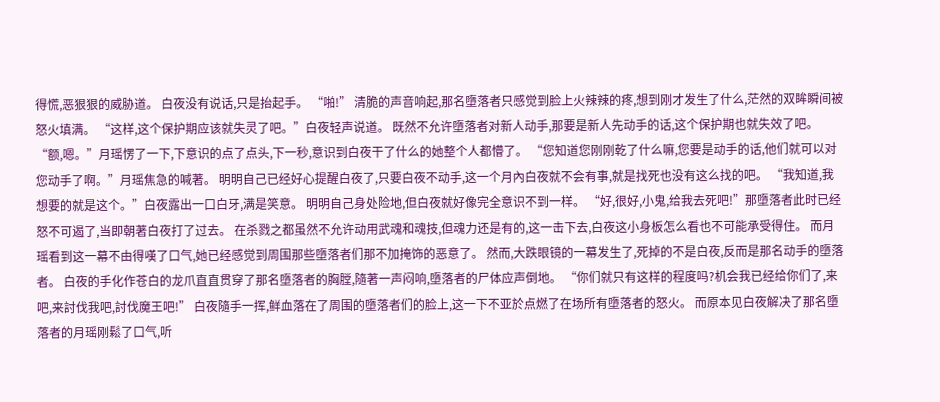得慌,恶狠狠的威胁道。 白夜没有说话,只是抬起手。 “啪!” 清脆的声音响起,那名墮落者只感觉到脸上火辣辣的疼,想到刚才发生了什么,茫然的双眸瞬间被怒火填满。 “这样,这个保护期应该就失灵了吧。”白夜轻声说道。 既然不允许墮落者对新人动手,那要是新人先动手的话,这个保护期也就失效了吧。 “额,嗯。”月瑶愣了一下,下意识的点了点头,下一秒,意识到白夜干了什么的她整个人都懵了。 “您知道您刚刚乾了什么嘛,您要是动手的话,他们就可以对您动手了啊。”月瑶焦急的喊著。 明明自己已经好心提醒白夜了,只要白夜不动手,这一个月內白夜就不会有事,就是找死也没有这么找的吧。 “我知道,我想要的就是这个。”白夜露出一口白牙,满是笑意。 明明自己身处险地,但白夜就好像完全意识不到一样。 “好,很好,小鬼,给我去死吧!”那墮落者此时已经怒不可遏了,当即朝著白夜打了过去。 在杀戮之都虽然不允许动用武魂和魂技,但魂力还是有的,这一击下去,白夜这小身板怎么看也不可能承受得住。 而月瑶看到这一幕不由得嘆了口气,她已经感觉到周围那些墮落者们那不加掩饰的恶意了。 然而,大跌眼镜的一幕发生了,死掉的不是白夜,反而是那名动手的墮落者。 白夜的手化作苍白的龙爪直直贯穿了那名墮落者的胸膛,隨著一声闷响,墮落者的尸体应声倒地。 “你们就只有这样的程度吗?机会我已经给你们了,来吧,来討伐我吧,討伐魔王吧!” 白夜隨手一挥,鲜血落在了周围的墮落者们的脸上,这一下不亚於点燃了在场所有墮落者的怒火。 而原本见白夜解决了那名墮落者的月瑶刚鬆了口气,听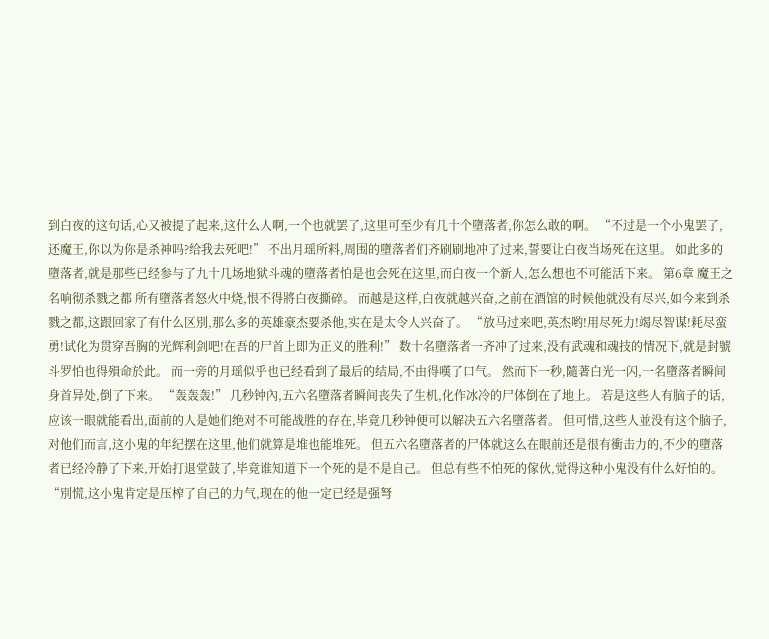到白夜的这句话,心又被提了起来,这什么人啊,一个也就罢了,这里可至少有几十个墮落者,你怎么敢的啊。 “不过是一个小鬼罢了,还魔王,你以为你是杀神吗?给我去死吧!” 不出月瑶所料,周围的墮落者们齐刷刷地冲了过来,誓要让白夜当场死在这里。 如此多的墮落者,就是那些已经参与了九十几场地狱斗魂的墮落者怕是也会死在这里,而白夜一个新人,怎么想也不可能活下来。 第6章 魔王之名响彻杀戮之都 所有墮落者怒火中烧,恨不得將白夜撕碎。 而越是这样,白夜就越兴奋,之前在酒馆的时候他就没有尽兴,如今来到杀戮之都,这跟回家了有什么区別,那么多的英雄豪杰要杀他,实在是太令人兴奋了。 “放马过来吧,英杰哟!用尽死力!竭尽智谋!耗尽蛮勇!试化为贯穿吾胸的光辉利剑吧!在吾的尸首上即为正义的胜利!” 数十名墮落者一齐冲了过来,没有武魂和魂技的情况下,就是封號斗罗怕也得殞命於此。 而一旁的月瑶似乎也已经看到了最后的结局,不由得嘆了口气。 然而下一秒,隨著白光一闪,一名墮落者瞬间身首异处,倒了下来。 “轰轰轰!” 几秒钟內,五六名墮落者瞬间丧失了生机,化作冰冷的尸体倒在了地上。 若是这些人有脑子的话,应该一眼就能看出,面前的人是她们绝对不可能战胜的存在,毕竟几秒钟便可以解决五六名墮落者。 但可惜,这些人並没有这个脑子,对他们而言,这小鬼的年纪摆在这里,他们就算是堆也能堆死。 但五六名墮落者的尸体就这么在眼前还是很有衝击力的,不少的墮落者已经冷静了下来,开始打退堂鼓了,毕竟谁知道下一个死的是不是自己。 但总有些不怕死的傢伙,觉得这种小鬼没有什么好怕的。 “別慌,这小鬼肯定是压榨了自己的力气,现在的他一定已经是强弩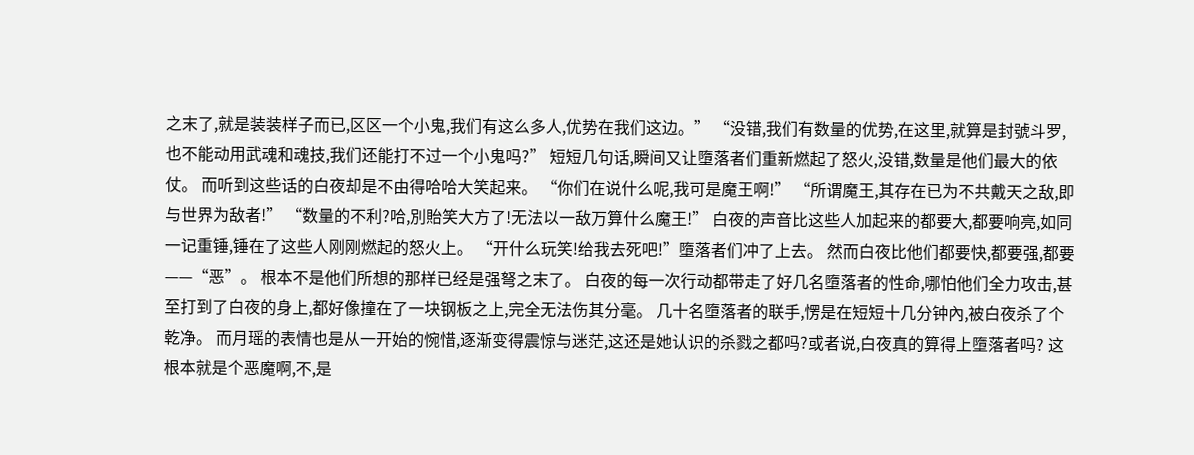之末了,就是装装样子而已,区区一个小鬼,我们有这么多人,优势在我们这边。” “没错,我们有数量的优势,在这里,就算是封號斗罗,也不能动用武魂和魂技,我们还能打不过一个小鬼吗?” 短短几句话,瞬间又让墮落者们重新燃起了怒火,没错,数量是他们最大的依仗。 而听到这些话的白夜却是不由得哈哈大笑起来。 “你们在说什么呢,我可是魔王啊!” “所谓魔王,其存在已为不共戴天之敌,即与世界为敌者!” “数量的不利?哈,別貽笑大方了!无法以一敌万算什么魔王!” 白夜的声音比这些人加起来的都要大,都要响亮,如同一记重锤,锤在了这些人刚刚燃起的怒火上。 “开什么玩笑!给我去死吧!”墮落者们冲了上去。 然而白夜比他们都要快,都要强,都要——“恶”。 根本不是他们所想的那样已经是强弩之末了。 白夜的每一次行动都带走了好几名墮落者的性命,哪怕他们全力攻击,甚至打到了白夜的身上,都好像撞在了一块钢板之上,完全无法伤其分毫。 几十名墮落者的联手,愣是在短短十几分钟內,被白夜杀了个乾净。 而月瑶的表情也是从一开始的惋惜,逐渐变得震惊与迷茫,这还是她认识的杀戮之都吗?或者说,白夜真的算得上墮落者吗? 这根本就是个恶魔啊,不,是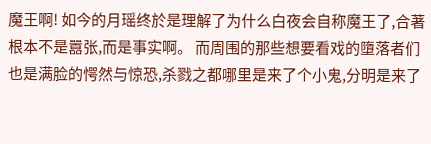魔王啊! 如今的月瑶终於是理解了为什么白夜会自称魔王了,合著根本不是囂张,而是事实啊。 而周围的那些想要看戏的墮落者们也是满脸的愕然与惊恐,杀戮之都哪里是来了个小鬼,分明是来了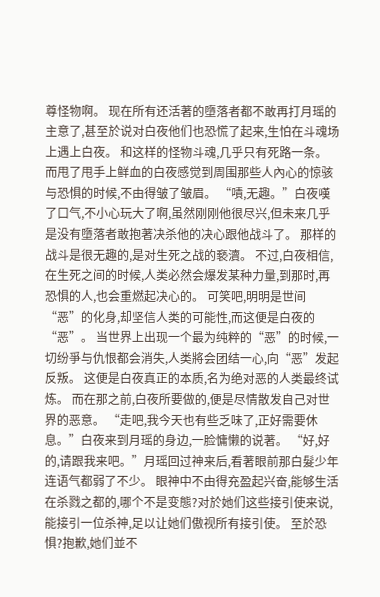尊怪物啊。 现在所有还活著的墮落者都不敢再打月瑶的主意了,甚至於说对白夜他们也恐慌了起来,生怕在斗魂场上遇上白夜。 和这样的怪物斗魂,几乎只有死路一条。 而甩了甩手上鲜血的白夜感觉到周围那些人內心的惊骇与恐惧的时候,不由得皱了皱眉。 “嘖,无趣。”白夜嘆了口气,不小心玩大了啊,虽然刚刚他很尽兴,但未来几乎是没有墮落者敢抱著决杀他的决心跟他战斗了。 那样的战斗是很无趣的,是对生死之战的褻瀆。 不过,白夜相信,在生死之间的时候,人类必然会爆发某种力量,到那时,再恐惧的人,也会重燃起决心的。 可笑吧,明明是世间“恶”的化身,却坚信人类的可能性,而这便是白夜的“恶”。 当世界上出现一个最为纯粹的“恶”的时候,一切纷爭与仇恨都会消失,人类將会团结一心,向“恶”发起反叛。 这便是白夜真正的本质,名为绝对恶的人类最终试炼。 而在那之前,白夜所要做的,便是尽情散发自己对世界的恶意。 “走吧,我今天也有些乏味了,正好需要休息。”白夜来到月瑶的身边,一脸慵懒的说著。 “好,好的,请跟我来吧。”月瑶回过神来后,看著眼前那白髮少年连语气都弱了不少。 眼神中不由得充盈起兴奋,能够生活在杀戮之都的,哪个不是变態?对於她们这些接引使来说,能接引一位杀神,足以让她们傲视所有接引使。 至於恐惧?抱歉,她们並不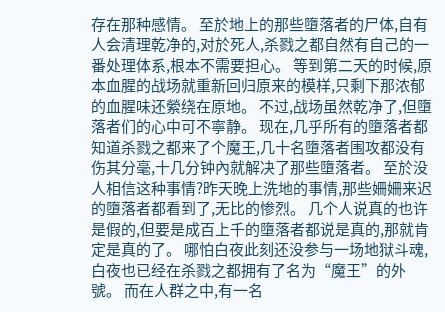存在那种感情。 至於地上的那些墮落者的尸体,自有人会清理乾净的,对於死人,杀戮之都自然有自己的一番处理体系,根本不需要担心。 等到第二天的时候,原本血腥的战场就重新回归原来的模样,只剩下那浓郁的血腥味还縈绕在原地。 不过,战场虽然乾净了,但墮落者们的心中可不寧静。 现在,几乎所有的墮落者都知道杀戮之都来了个魔王,几十名墮落者围攻都没有伤其分毫,十几分钟內就解决了那些墮落者。 至於没人相信这种事情?昨天晚上洗地的事情,那些姍姍来迟的墮落者都看到了,无比的惨烈。 几个人说真的也许是假的,但要是成百上千的墮落者都说是真的,那就肯定是真的了。 哪怕白夜此刻还没参与一场地狱斗魂,白夜也已经在杀戮之都拥有了名为“魔王”的外號。 而在人群之中,有一名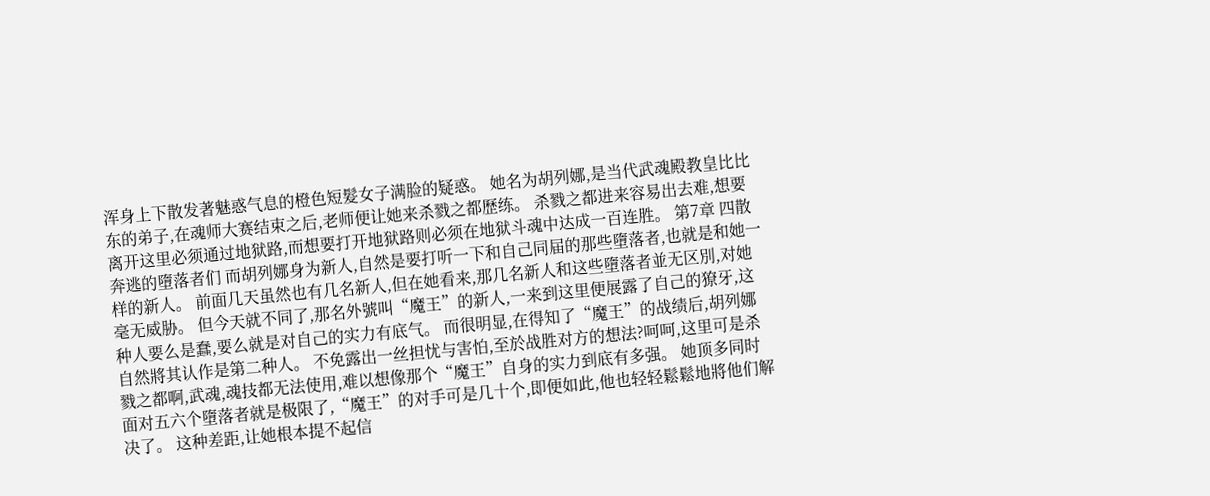浑身上下散发著魅惑气息的橙色短髮女子满脸的疑惑。 她名为胡列娜,是当代武魂殿教皇比比东的弟子,在魂师大赛结束之后,老师便让她来杀戮之都歷练。 杀戮之都进来容易出去难,想要离开这里必须通过地狱路,而想要打开地狱路则必须在地狱斗魂中达成一百连胜。 第7章 四散奔逃的墮落者们 而胡列娜身为新人,自然是要打听一下和自己同届的那些墮落者,也就是和她一样的新人。 前面几天虽然也有几名新人,但在她看来,那几名新人和这些墮落者並无区別,对她毫无威胁。 但今天就不同了,那名外號叫“魔王”的新人,一来到这里便展露了自己的獠牙,这种人要么是蠢,要么就是对自己的实力有底气。 而很明显,在得知了“魔王”的战绩后,胡列娜自然將其认作是第二种人。 不免露出一丝担忧与害怕,至於战胜对方的想法?呵呵,这里可是杀戮之都啊,武魂,魂技都无法使用,难以想像那个“魔王”自身的实力到底有多强。 她顶多同时面对五六个墮落者就是极限了,“魔王”的对手可是几十个,即便如此,他也轻轻鬆鬆地將他们解决了。 这种差距,让她根本提不起信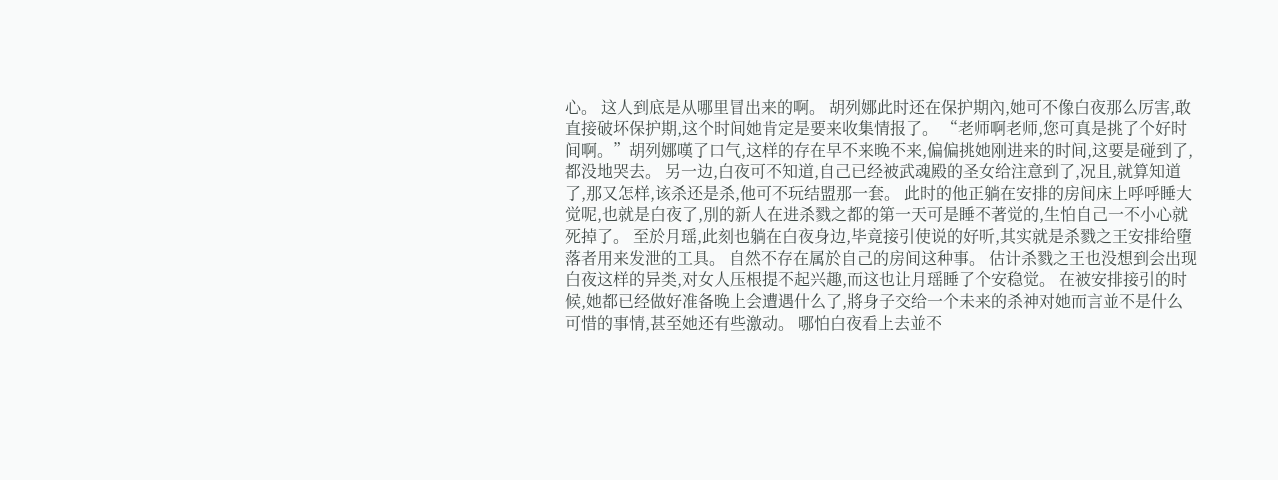心。 这人到底是从哪里冒出来的啊。 胡列娜此时还在保护期內,她可不像白夜那么厉害,敢直接破坏保护期,这个时间她肯定是要来收集情报了。 “老师啊老师,您可真是挑了个好时间啊。”胡列娜嘆了口气,这样的存在早不来晚不来,偏偏挑她刚进来的时间,这要是碰到了,都没地哭去。 另一边,白夜可不知道,自己已经被武魂殿的圣女给注意到了,况且,就算知道了,那又怎样,该杀还是杀,他可不玩结盟那一套。 此时的他正躺在安排的房间床上呼呼睡大觉呢,也就是白夜了,別的新人在进杀戮之都的第一天可是睡不著觉的,生怕自己一不小心就死掉了。 至於月瑶,此刻也躺在白夜身边,毕竟接引使说的好听,其实就是杀戮之王安排给墮落者用来发泄的工具。 自然不存在属於自己的房间这种事。 估计杀戮之王也没想到会出现白夜这样的异类,对女人压根提不起兴趣,而这也让月瑶睡了个安稳觉。 在被安排接引的时候,她都已经做好准备晚上会遭遇什么了,將身子交给一个未来的杀神对她而言並不是什么可惜的事情,甚至她还有些激动。 哪怕白夜看上去並不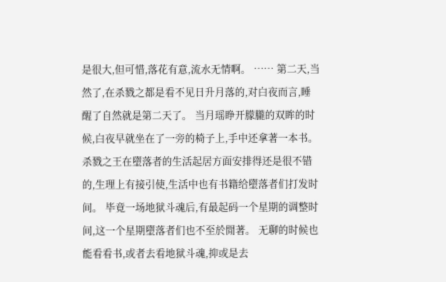是很大,但可惜,落花有意,流水无情啊。 …… 第二天,当然了,在杀戮之都是看不见日升月落的,对白夜而言,睡醒了自然就是第二天了。 当月瑶睁开朦朧的双眸的时候,白夜早就坐在了一旁的椅子上,手中还拿著一本书。 杀戮之王在墮落者的生活起居方面安排得还是很不错的,生理上有接引使,生活中也有书籍给墮落者们打发时间。 毕竟一场地狱斗魂后,有最起码一个星期的调整时间,这一个星期墮落者们也不至於閒著。 无聊的时候也能看看书,或者去看地狱斗魂,抑或是去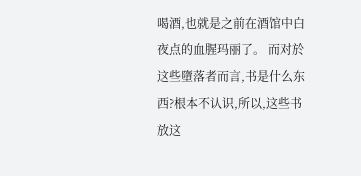喝酒,也就是之前在酒馆中白夜点的血腥玛丽了。 而对於这些墮落者而言,书是什么东西?根本不认识,所以,这些书放这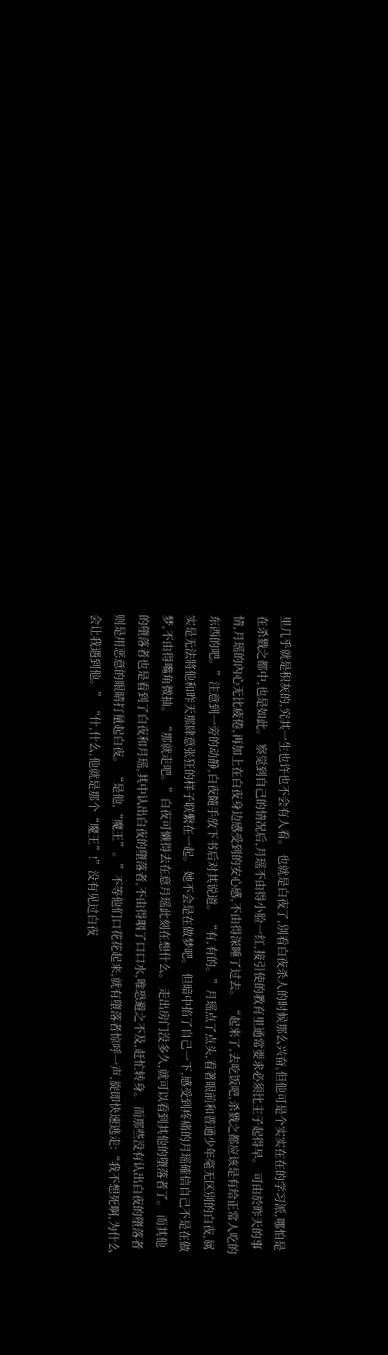里几乎就是积灰的,究其一生也许也不会有人看。 也就是白夜了,別看白夜杀人的时候那么兴奋,但他可是个实实在在的学习派,哪怕是在杀戮之都中,也是如此。 察觉到自己的情况后,月瑶不由得小脸一红,接引使的教育里通常要求必须比主子起得早。 可由於昨天的事情,月瑶的內心无比疲倦,再加上在白夜身边感受到的安心感,不由得深睡了过去。 “起来了,去吃饭吧,杀戮之都应该是有给正常人吃的东西的吧。”注意到一旁的动静,白夜隨手放下书后对其说道。 “有,有的。”月瑶点了点头,看著眼前和普通少年毫无区別的白夜,属实是无法將他和昨天那肆意张狂的样子联繫在一起。 她不会是在做梦吧。 但暗中掐了自己一下,感受到疼痛的月瑶確信自己不是在做梦,不由得嘴角微抽。 “那就走吧。”白夜可懒得去在意月瑶此刻在想什么。 走出房门没多久,就可以看到其他的墮落者了。 而其他的墮落者也是看到了白夜和月瑶,其中认出白夜的墮落者,不由得咽了口口水,唯恐避之不及,赶忙转身。 而那些没有认出白夜的墮落者则是用恶意的眼睛打量起白夜。 “是他,“魔王”。”不等他们口花花起来,就有墮落者惊呼一声,旋即快速逃走:“我不想死啊,为什么会让我遇到他。” “什,什么,他就是那个“魔王”!”没有见过白夜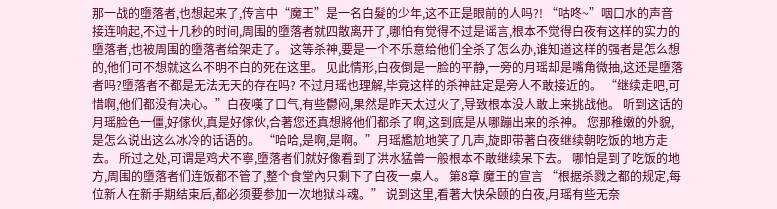那一战的墮落者,也想起来了,传言中“魔王”是一名白髮的少年,这不正是眼前的人吗?! “咕咚~”咽口水的声音接连响起,不过十几秒的时间,周围的墮落者就四散离开了,哪怕有觉得不过是谣言,根本不觉得白夜有这样的实力的墮落者,也被周围的墮落者给架走了。 这等杀神,要是一个不乐意给他们全杀了怎么办,谁知道这样的强者是怎么想的,他们可不想就这么不明不白的死在这里。 见此情形,白夜倒是一脸的平静,一旁的月瑶却是嘴角微抽,这还是墮落者吗?墮落者不都是无法无天的存在吗? 不过月瑶也理解,毕竟这样的杀神註定是旁人不敢接近的。 “继续走吧,可惜啊,他们都没有决心。”白夜嘆了口气,有些鬱闷,果然是昨天太过火了,导致根本没人敢上来挑战他。 听到这话的月瑶脸色一僵,好傢伙,真是好傢伙,合著您还真想將他们都杀了啊,这到底是从哪蹦出来的杀神。 您那稚嫩的外貌,是怎么说出这么冰冷的话语的。 “哈哈,是啊,是啊。”月瑶尷尬地笑了几声,旋即带著白夜继续朝吃饭的地方走去。 所过之处,可谓是鸡犬不寧,墮落者们就好像看到了洪水猛兽一般根本不敢继续呆下去。 哪怕是到了吃饭的地方,周围的墮落者们连饭都不管了,整个食堂內只剩下了白夜一桌人。 第8章 魔王的宣言 “根据杀戮之都的规定,每位新人在新手期结束后,都必须要参加一次地狱斗魂。” 说到这里,看著大快朵颐的白夜,月瑶有些无奈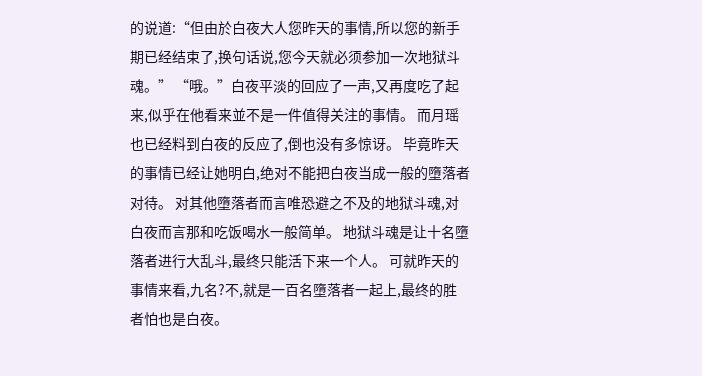的说道:“但由於白夜大人您昨天的事情,所以您的新手期已经结束了,换句话说,您今天就必须参加一次地狱斗魂。” “哦。”白夜平淡的回应了一声,又再度吃了起来,似乎在他看来並不是一件值得关注的事情。 而月瑶也已经料到白夜的反应了,倒也没有多惊讶。 毕竟昨天的事情已经让她明白,绝对不能把白夜当成一般的墮落者对待。 对其他墮落者而言唯恐避之不及的地狱斗魂,对白夜而言那和吃饭喝水一般简单。 地狱斗魂是让十名墮落者进行大乱斗,最终只能活下来一个人。 可就昨天的事情来看,九名?不,就是一百名墮落者一起上,最终的胜者怕也是白夜。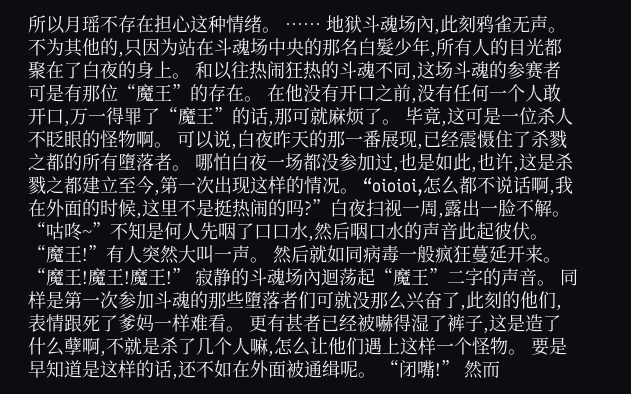所以月瑶不存在担心这种情绪。 …… 地狱斗魂场內,此刻鸦雀无声。 不为其他的,只因为站在斗魂场中央的那名白髮少年,所有人的目光都聚在了白夜的身上。 和以往热闹狂热的斗魂不同,这场斗魂的参赛者可是有那位“魔王”的存在。 在他没有开口之前,没有任何一个人敢开口,万一得罪了“魔王”的话,那可就麻烦了。 毕竟,这可是一位杀人不眨眼的怪物啊。 可以说,白夜昨天的那一番展现,已经震慑住了杀戮之都的所有墮落者。 哪怕白夜一场都没参加过,也是如此,也许,这是杀戮之都建立至今,第一次出现这样的情况。 “oioioi,怎么都不说话啊,我在外面的时候,这里不是挺热闹的吗?”白夜扫视一周,露出一脸不解。 “咕咚~”不知是何人先咽了口口水,然后咽口水的声音此起彼伏。 “魔王!”有人突然大叫一声。 然后就如同病毒一般疯狂蔓延开来。 “魔王!魔王!魔王!” 寂静的斗魂场內迴荡起“魔王”二字的声音。 同样是第一次参加斗魂的那些墮落者们可就没那么兴奋了,此刻的他们,表情跟死了爹妈一样难看。 更有甚者已经被嚇得湿了裤子,这是造了什么孽啊,不就是杀了几个人嘛,怎么让他们遇上这样一个怪物。 要是早知道是这样的话,还不如在外面被通缉呢。 “闭嘴!” 然而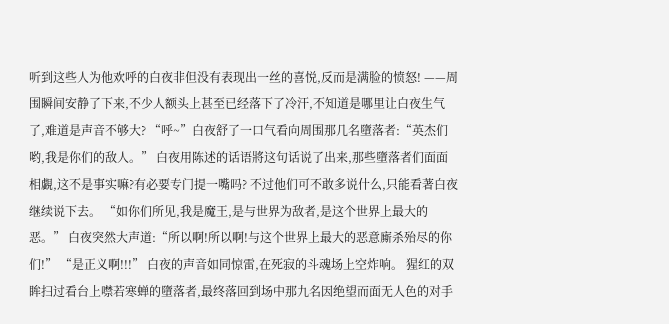听到这些人为他欢呼的白夜非但没有表现出一丝的喜悦,反而是满脸的愤怒! ——周围瞬间安静了下来,不少人额头上甚至已经落下了冷汗,不知道是哪里让白夜生气了,难道是声音不够大? “呼~”白夜舒了一口气看向周围那几名墮落者:“英杰们哟,我是你们的敌人。” 白夜用陈述的话语將这句话说了出来,那些墮落者们面面相覷,这不是事实嘛?有必要专门提一嘴吗? 不过他们可不敢多说什么,只能看著白夜继续说下去。 “如你们所见,我是魔王,是与世界为敌者,是这个世界上最大的恶。” 白夜突然大声道:“所以啊!所以啊!与这个世界上最大的恶意廝杀殆尽的你们!” “是正义啊!!!” 白夜的声音如同惊雷,在死寂的斗魂场上空炸响。 猩红的双眸扫过看台上噤若寒蝉的墮落者,最终落回到场中那九名因绝望而面无人色的对手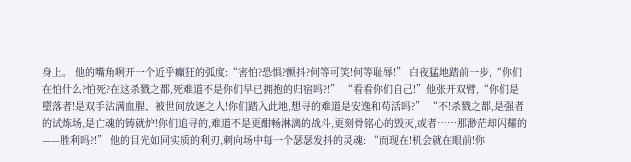身上。 他的嘴角咧开一个近乎癲狂的弧度:“害怕?恐惧?颤抖?何等可笑!何等耻辱!” 白夜猛地踏前一步,“你们在怕什么?怕死?在这杀戮之都,死难道不是你们早已拥抱的归宿吗?!” “看看你们自己!”他张开双臂,“你们是墮落者!是双手沾满血腥、被世间放逐之人!你们踏入此地,想寻的难道是安逸和苟活吗?” “不!杀戮之都,是强者的试炼场,是亡魂的铸就炉!你们追寻的,难道不是更酣畅淋漓的战斗,更刻骨铭心的毁灭,或者……那渺茫却闪耀的——胜利吗?!” 他的目光如同实质的利刃,刺向场中每一个瑟瑟发抖的灵魂: “而现在!机会就在眼前!你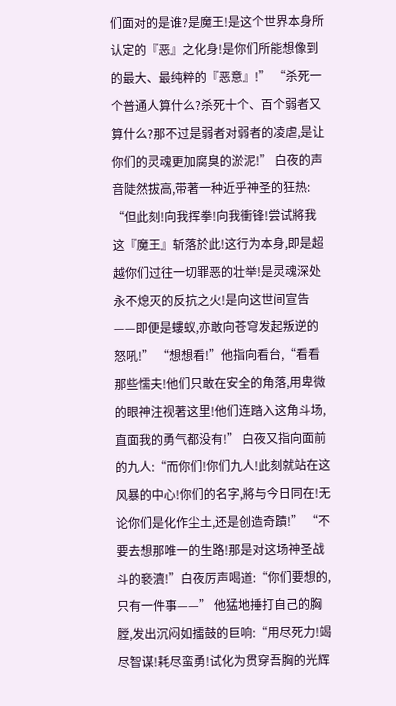们面对的是谁?是魔王!是这个世界本身所认定的『恶』之化身!是你们所能想像到的最大、最纯粹的『恶意』!” “杀死一个普通人算什么?杀死十个、百个弱者又算什么?那不过是弱者对弱者的凌虐,是让你们的灵魂更加腐臭的淤泥!” 白夜的声音陡然拔高,带著一种近乎神圣的狂热: “但此刻!向我挥拳!向我衝锋!尝试將我这『魔王』斩落於此!这行为本身,即是超越你们过往一切罪恶的壮举!是灵魂深处永不熄灭的反抗之火!是向这世间宣告——即便是螻蚁,亦敢向苍穹发起叛逆的怒吼!” “想想看!”他指向看台,“看看那些懦夫!他们只敢在安全的角落,用卑微的眼神注视著这里!他们连踏入这角斗场,直面我的勇气都没有!” 白夜又指向面前的九人:“而你们!你们九人!此刻就站在这风暴的中心!你们的名字,將与今日同在!无论你们是化作尘土,还是创造奇蹟!” “不要去想那唯一的生路!那是对这场神圣战斗的褻瀆!”白夜厉声喝道:“你们要想的,只有一件事——” 他猛地捶打自己的胸膛,发出沉闷如擂鼓的巨响:“用尽死力!竭尽智谋!耗尽蛮勇!试化为贯穿吾胸的光辉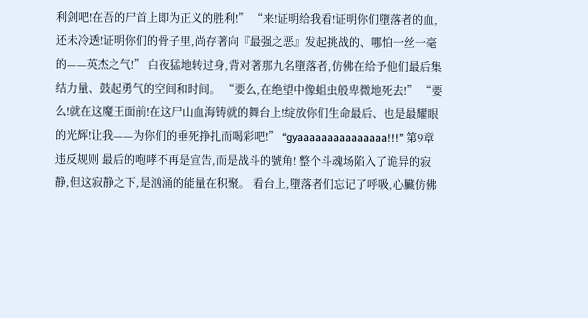利剑吧!在吾的尸首上即为正义的胜利!” “来!证明给我看!证明你们墮落者的血,还未冷透!证明你们的骨子里,尚存著向『最强之恶』发起挑战的、哪怕一丝一毫的——英杰之气!” 白夜猛地转过身,背对著那九名墮落者,仿佛在给予他们最后集结力量、鼓起勇气的空间和时间。 “要么,在绝望中像蛆虫般卑微地死去!” “要么!就在这魔王面前!在这尸山血海铸就的舞台上!绽放你们生命最后、也是最耀眼的光辉!让我——为你们的垂死挣扎而喝彩吧!” “gyaaaaaaaaaaaaaaa!!!” 第9章 违反规则 最后的咆哮不再是宣告,而是战斗的號角! 整个斗魂场陷入了诡异的寂静,但这寂静之下,是汹涌的能量在积聚。 看台上,墮落者们忘记了呼吸,心臟仿佛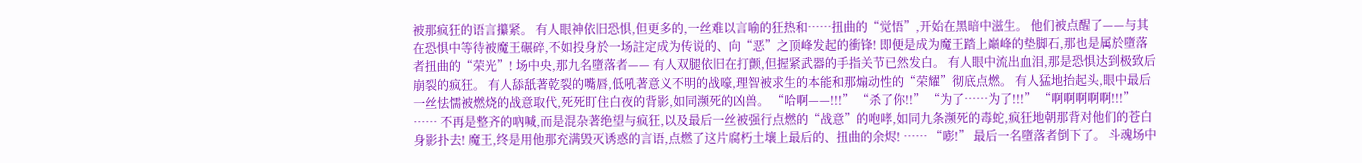被那疯狂的语言攥紧。 有人眼神依旧恐惧,但更多的,一丝难以言喻的狂热和……扭曲的“觉悟”,开始在黑暗中滋生。 他们被点醒了——与其在恐惧中等待被魔王碾碎,不如投身於一场註定成为传说的、向“恶”之顶峰发起的衝锋! 即便是成为魔王踏上巔峰的垫脚石,那也是属於墮落者扭曲的“荣光”! 场中央,那九名墮落者—— 有人双腿依旧在打颤,但握紧武器的手指关节已然发白。 有人眼中流出血泪,那是恐惧达到极致后崩裂的疯狂。 有人舔舐著乾裂的嘴唇,低吼著意义不明的战嚎,理智被求生的本能和那煽动性的“荣耀”彻底点燃。 有人猛地抬起头,眼中最后一丝怯懦被燃烧的战意取代,死死盯住白夜的背影,如同濒死的凶兽。 “哈啊——!!!” “杀了你!!” “为了……为了!!!” “啊啊啊啊啊!!!” …… 不再是整齐的吶喊,而是混杂著绝望与疯狂,以及最后一丝被强行点燃的“战意”的咆哮,如同九条濒死的毒蛇,疯狂地朝那背对他们的苍白身影扑去! 魔王,终是用他那充满毁灭诱惑的言语,点燃了这片腐朽土壤上最后的、扭曲的余烬! …… “嘭!” 最后一名墮落者倒下了。 斗魂场中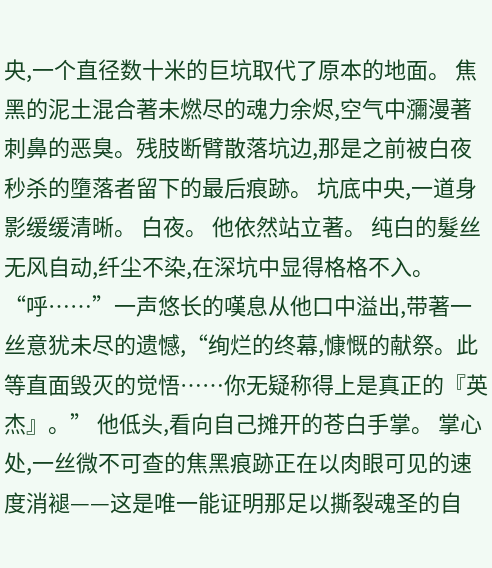央,一个直径数十米的巨坑取代了原本的地面。 焦黑的泥土混合著未燃尽的魂力余烬,空气中瀰漫著刺鼻的恶臭。残肢断臂散落坑边,那是之前被白夜秒杀的墮落者留下的最后痕跡。 坑底中央,一道身影缓缓清晰。 白夜。 他依然站立著。 纯白的髮丝无风自动,纤尘不染,在深坑中显得格格不入。 “呼……”一声悠长的嘆息从他口中溢出,带著一丝意犹未尽的遗憾,“绚烂的终幕,慷慨的献祭。此等直面毁灭的觉悟……你无疑称得上是真正的『英杰』。” 他低头,看向自己摊开的苍白手掌。 掌心处,一丝微不可查的焦黑痕跡正在以肉眼可见的速度消褪——这是唯一能证明那足以撕裂魂圣的自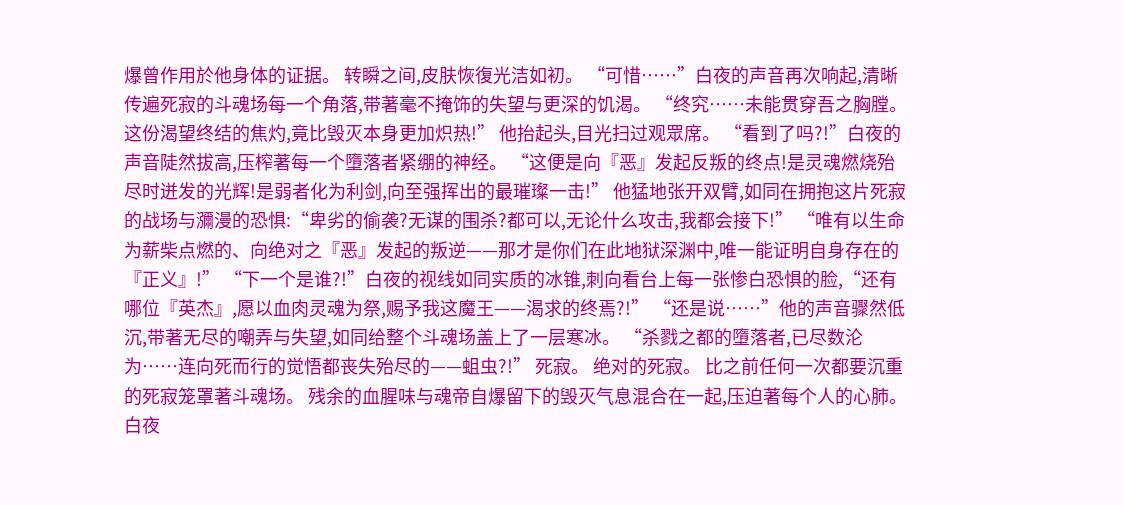爆曾作用於他身体的证据。 转瞬之间,皮肤恢復光洁如初。 “可惜……”白夜的声音再次响起,清晰传遍死寂的斗魂场每一个角落,带著毫不掩饰的失望与更深的饥渴。 “终究……未能贯穿吾之胸膛。这份渴望终结的焦灼,竟比毁灭本身更加炽热!” 他抬起头,目光扫过观眾席。 “看到了吗?!”白夜的声音陡然拔高,压榨著每一个墮落者紧绷的神经。 “这便是向『恶』发起反叛的终点!是灵魂燃烧殆尽时迸发的光辉!是弱者化为利剑,向至强挥出的最璀璨一击!” 他猛地张开双臂,如同在拥抱这片死寂的战场与瀰漫的恐惧:“卑劣的偷袭?无谋的围杀?都可以,无论什么攻击,我都会接下!” “唯有以生命为薪柴点燃的、向绝对之『恶』发起的叛逆——那才是你们在此地狱深渊中,唯一能证明自身存在的『正义』!” “下一个是谁?!”白夜的视线如同实质的冰锥,刺向看台上每一张惨白恐惧的脸,“还有哪位『英杰』,愿以血肉灵魂为祭,赐予我这魔王——渴求的终焉?!” “还是说……”他的声音骤然低沉,带著无尽的嘲弄与失望,如同给整个斗魂场盖上了一层寒冰。 “杀戮之都的墮落者,已尽数沦为……连向死而行的觉悟都丧失殆尽的——蛆虫?!” 死寂。 绝对的死寂。 比之前任何一次都要沉重的死寂笼罩著斗魂场。 残余的血腥味与魂帝自爆留下的毁灭气息混合在一起,压迫著每个人的心肺。 白夜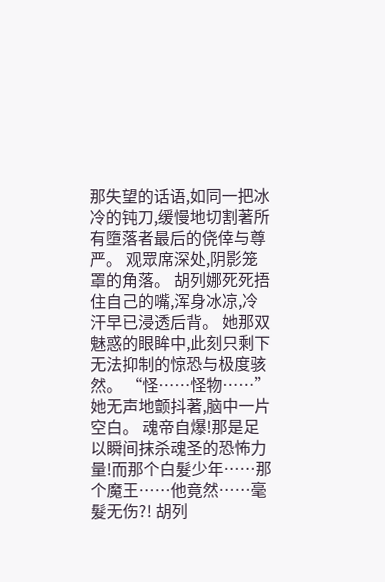那失望的话语,如同一把冰冷的钝刀,缓慢地切割著所有墮落者最后的侥倖与尊严。 观眾席深处,阴影笼罩的角落。 胡列娜死死捂住自己的嘴,浑身冰凉,冷汗早已浸透后背。 她那双魅惑的眼眸中,此刻只剩下无法抑制的惊恐与极度骇然。 “怪……怪物……”她无声地颤抖著,脑中一片空白。 魂帝自爆!那是足以瞬间抹杀魂圣的恐怖力量!而那个白髮少年……那个魔王……他竟然……毫髮无伤?! 胡列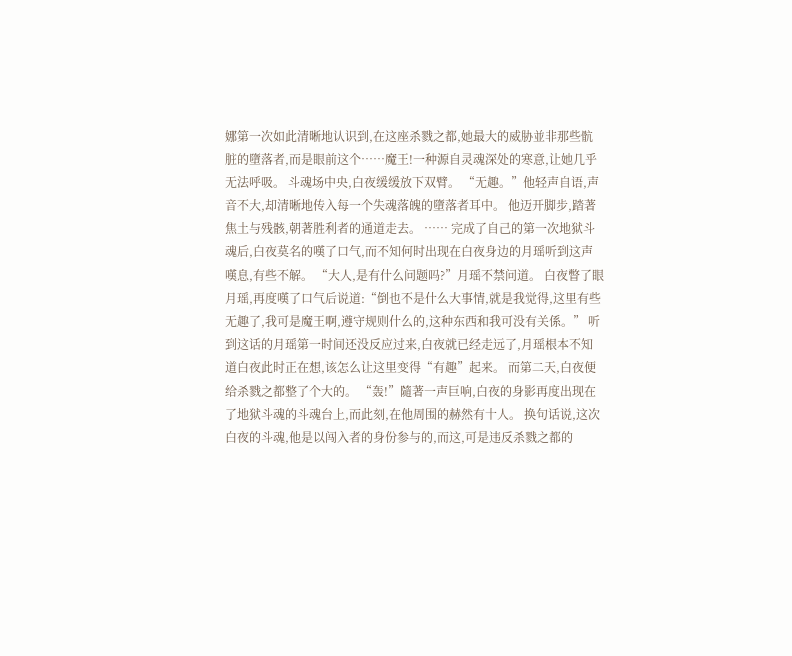娜第一次如此清晰地认识到,在这座杀戮之都,她最大的威胁並非那些骯脏的墮落者,而是眼前这个……魔王!一种源自灵魂深处的寒意,让她几乎无法呼吸。 斗魂场中央,白夜缓缓放下双臂。 “无趣。”他轻声自语,声音不大,却清晰地传入每一个失魂落魄的墮落者耳中。 他迈开脚步,踏著焦土与残骸,朝著胜利者的通道走去。 …… 完成了自己的第一次地狱斗魂后,白夜莫名的嘆了口气,而不知何时出现在白夜身边的月瑶听到这声嘆息,有些不解。 “大人,是有什么问题吗?”月瑶不禁问道。 白夜瞥了眼月瑶,再度嘆了口气后说道:“倒也不是什么大事情,就是我觉得,这里有些无趣了,我可是魔王啊,遵守规则什么的,这种东西和我可没有关係。” 听到这话的月瑶第一时间还没反应过来,白夜就已经走远了,月瑶根本不知道白夜此时正在想,该怎么让这里变得“有趣”起来。 而第二天,白夜便给杀戮之都整了个大的。 “轰!”隨著一声巨响,白夜的身影再度出现在了地狱斗魂的斗魂台上,而此刻,在他周围的赫然有十人。 换句话说,这次白夜的斗魂,他是以闯入者的身份参与的,而这,可是违反杀戮之都的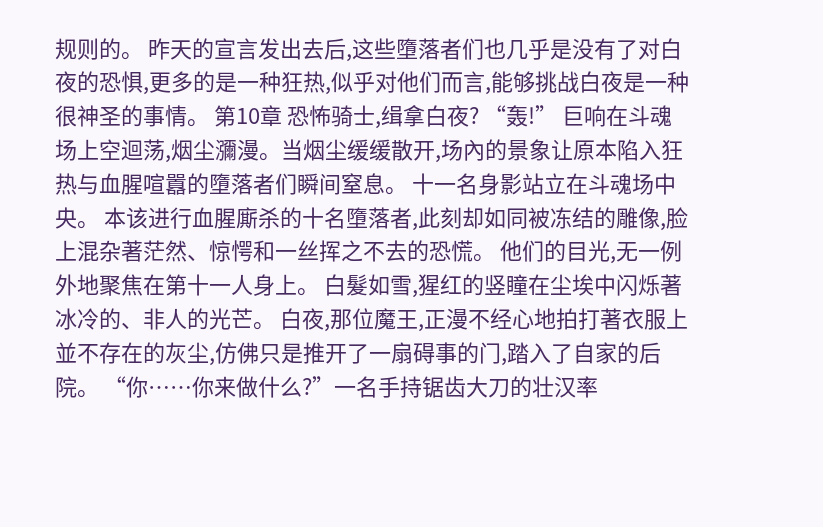规则的。 昨天的宣言发出去后,这些墮落者们也几乎是没有了对白夜的恐惧,更多的是一种狂热,似乎对他们而言,能够挑战白夜是一种很神圣的事情。 第10章 恐怖骑士,缉拿白夜? “轰!” 巨响在斗魂场上空迴荡,烟尘瀰漫。当烟尘缓缓散开,场內的景象让原本陷入狂热与血腥喧囂的墮落者们瞬间窒息。 十一名身影站立在斗魂场中央。 本该进行血腥廝杀的十名墮落者,此刻却如同被冻结的雕像,脸上混杂著茫然、惊愕和一丝挥之不去的恐慌。 他们的目光,无一例外地聚焦在第十一人身上。 白髮如雪,猩红的竖瞳在尘埃中闪烁著冰冷的、非人的光芒。 白夜,那位魔王,正漫不经心地拍打著衣服上並不存在的灰尘,仿佛只是推开了一扇碍事的门,踏入了自家的后院。 “你……你来做什么?”一名手持锯齿大刀的壮汉率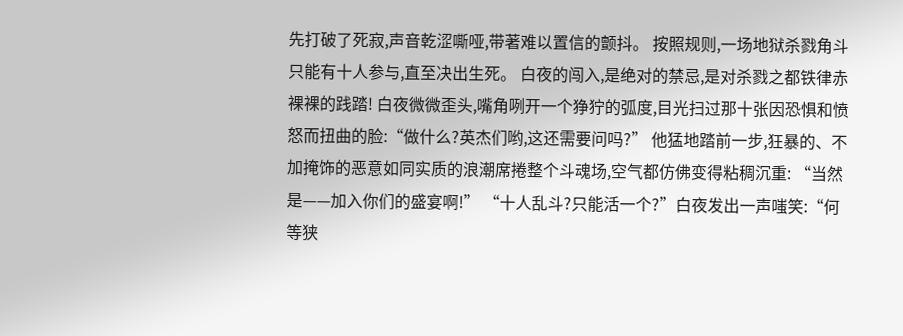先打破了死寂,声音乾涩嘶哑,带著难以置信的颤抖。 按照规则,一场地狱杀戮角斗只能有十人参与,直至决出生死。 白夜的闯入,是绝对的禁忌,是对杀戮之都铁律赤裸裸的践踏! 白夜微微歪头,嘴角咧开一个狰狞的弧度,目光扫过那十张因恐惧和愤怒而扭曲的脸:“做什么?英杰们哟,这还需要问吗?” 他猛地踏前一步,狂暴的、不加掩饰的恶意如同实质的浪潮席捲整个斗魂场,空气都仿佛变得粘稠沉重: “当然是——加入你们的盛宴啊!” “十人乱斗?只能活一个?”白夜发出一声嗤笑:“何等狭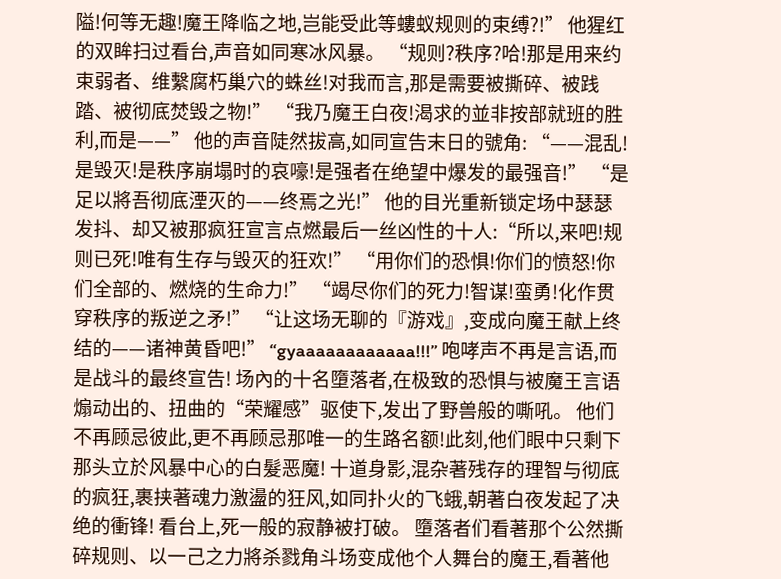隘!何等无趣!魔王降临之地,岂能受此等螻蚁规则的束缚?!” 他猩红的双眸扫过看台,声音如同寒冰风暴。 “规则?秩序?哈!那是用来约束弱者、维繫腐朽巢穴的蛛丝!对我而言,那是需要被撕碎、被践踏、被彻底焚毁之物!” “我乃魔王白夜!渴求的並非按部就班的胜利,而是——” 他的声音陡然拔高,如同宣告末日的號角: “——混乱!是毁灭!是秩序崩塌时的哀嚎!是强者在绝望中爆发的最强音!” “是足以將吾彻底湮灭的——终焉之光!” 他的目光重新锁定场中瑟瑟发抖、却又被那疯狂宣言点燃最后一丝凶性的十人:“所以,来吧!规则已死!唯有生存与毁灭的狂欢!” “用你们的恐惧!你们的愤怒!你们全部的、燃烧的生命力!” “竭尽你们的死力!智谋!蛮勇!化作贯穿秩序的叛逆之矛!” “让这场无聊的『游戏』,变成向魔王献上终结的——诸神黄昏吧!” “gyaaaaaaaaaaaa!!!” 咆哮声不再是言语,而是战斗的最终宣告! 场內的十名墮落者,在极致的恐惧与被魔王言语煽动出的、扭曲的“荣耀感”驱使下,发出了野兽般的嘶吼。 他们不再顾忌彼此,更不再顾忌那唯一的生路名额!此刻,他们眼中只剩下那头立於风暴中心的白髮恶魔! 十道身影,混杂著残存的理智与彻底的疯狂,裹挟著魂力激盪的狂风,如同扑火的飞蛾,朝著白夜发起了决绝的衝锋! 看台上,死一般的寂静被打破。 墮落者们看著那个公然撕碎规则、以一己之力將杀戮角斗场变成他个人舞台的魔王,看著他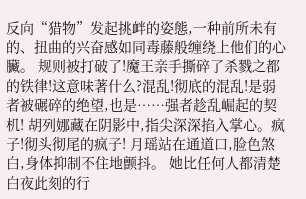反向“猎物”发起挑衅的姿態,一种前所未有的、扭曲的兴奋感如同毒藤般缠绕上他们的心臟。 规则被打破了!魔王亲手撕碎了杀戮之都的铁律!这意味著什么?混乱!彻底的混乱!是弱者被碾碎的绝望,也是……强者趁乱崛起的契机! 胡列娜藏在阴影中,指尖深深掐入掌心。疯子!彻头彻尾的疯子! 月瑶站在通道口,脸色煞白,身体抑制不住地颤抖。 她比任何人都清楚白夜此刻的行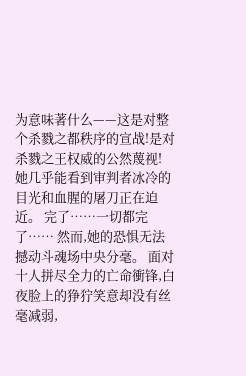为意味著什么——这是对整个杀戮之都秩序的宣战!是对杀戮之王权威的公然蔑视! 她几乎能看到审判者冰冷的目光和血腥的屠刀正在迫近。 完了……一切都完了…… 然而,她的恐惧无法撼动斗魂场中央分毫。 面对十人拼尽全力的亡命衝锋,白夜脸上的狰狞笑意却没有丝毫减弱,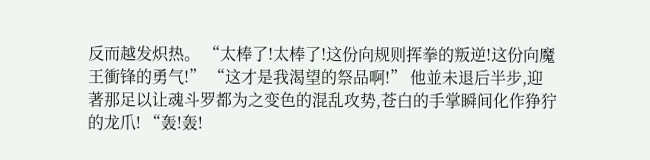反而越发炽热。 “太棒了!太棒了!这份向规则挥拳的叛逆!这份向魔王衝锋的勇气!” “这才是我渴望的祭品啊!” 他並未退后半步,迎著那足以让魂斗罗都为之变色的混乱攻势,苍白的手掌瞬间化作狰狞的龙爪! “轰!轰!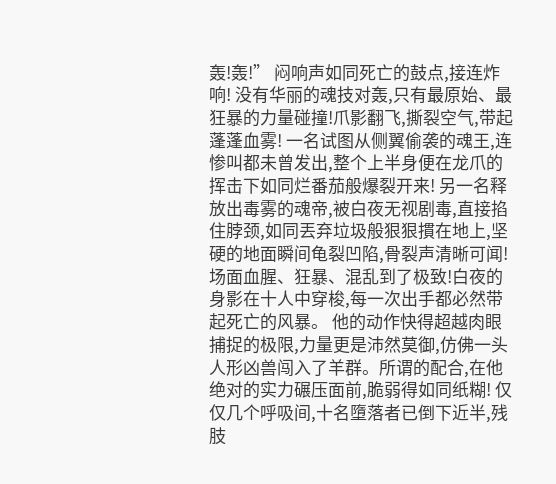轰!轰!” 闷响声如同死亡的鼓点,接连炸响! 没有华丽的魂技对轰,只有最原始、最狂暴的力量碰撞!爪影翻飞,撕裂空气,带起蓬蓬血雾! 一名试图从侧翼偷袭的魂王,连惨叫都未曾发出,整个上半身便在龙爪的挥击下如同烂番茄般爆裂开来! 另一名释放出毒雾的魂帝,被白夜无视剧毒,直接掐住脖颈,如同丟弃垃圾般狠狠摜在地上,坚硬的地面瞬间龟裂凹陷,骨裂声清晰可闻! 场面血腥、狂暴、混乱到了极致!白夜的身影在十人中穿梭,每一次出手都必然带起死亡的风暴。 他的动作快得超越肉眼捕捉的极限,力量更是沛然莫御,仿佛一头人形凶兽闯入了羊群。所谓的配合,在他绝对的实力碾压面前,脆弱得如同纸糊! 仅仅几个呼吸间,十名墮落者已倒下近半,残肢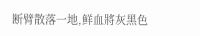断臂散落一地,鲜血將灰黑色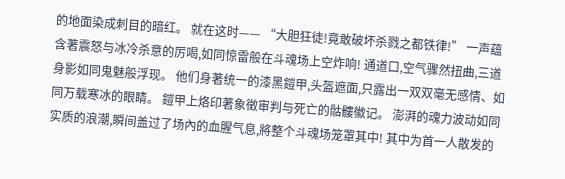的地面染成刺目的暗红。 就在这时—— “大胆狂徒!竟敢破坏杀戮之都铁律!” 一声蕴含著震怒与冰冷杀意的厉喝,如同惊雷般在斗魂场上空炸响! 通道口,空气骤然扭曲,三道身影如同鬼魅般浮现。 他们身著统一的漆黑鎧甲,头盔遮面,只露出一双双毫无感情、如同万载寒冰的眼睛。 鎧甲上烙印著象徵审判与死亡的骷髏徽记。 澎湃的魂力波动如同实质的浪潮,瞬间盖过了场內的血腥气息,將整个斗魂场笼罩其中! 其中为首一人散发的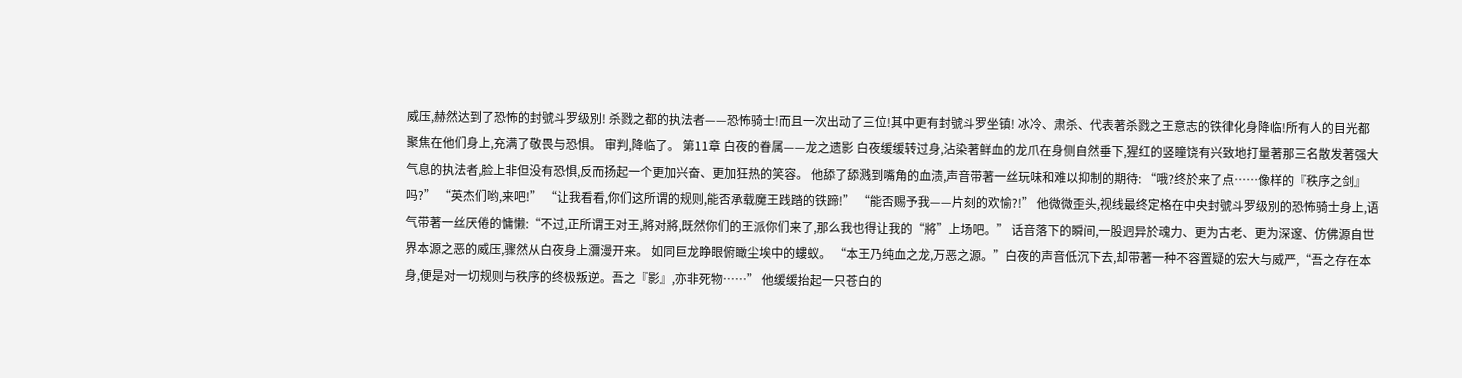威压,赫然达到了恐怖的封號斗罗级別! 杀戮之都的执法者——恐怖骑士!而且一次出动了三位!其中更有封號斗罗坐镇! 冰冷、肃杀、代表著杀戮之王意志的铁律化身降临!所有人的目光都聚焦在他们身上,充满了敬畏与恐惧。 审判,降临了。 第11章 白夜的眷属——龙之遗影 白夜缓缓转过身,沾染著鲜血的龙爪在身侧自然垂下,猩红的竖瞳饶有兴致地打量著那三名散发著强大气息的执法者,脸上非但没有恐惧,反而扬起一个更加兴奋、更加狂热的笑容。 他舔了舔溅到嘴角的血渍,声音带著一丝玩味和难以抑制的期待: “哦?终於来了点……像样的『秩序之剑』吗?” “英杰们哟,来吧!” “让我看看,你们这所谓的规则,能否承载魔王践踏的铁蹄!” “能否赐予我——片刻的欢愉?!” 他微微歪头,视线最终定格在中央封號斗罗级別的恐怖骑士身上,语气带著一丝厌倦的慵懒:“不过,正所谓王对王,將对將,既然你们的王派你们来了,那么我也得让我的“將”上场吧。” 话音落下的瞬间,一股迥异於魂力、更为古老、更为深邃、仿佛源自世界本源之恶的威压,骤然从白夜身上瀰漫开来。 如同巨龙睁眼俯瞰尘埃中的螻蚁。 “本王乃纯血之龙,万恶之源。”白夜的声音低沉下去,却带著一种不容置疑的宏大与威严,“吾之存在本身,便是对一切规则与秩序的终极叛逆。吾之『影』,亦非死物……” 他缓缓抬起一只苍白的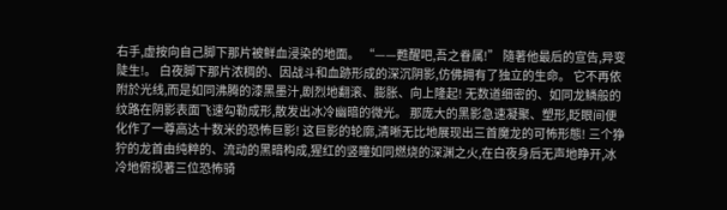右手,虚按向自己脚下那片被鲜血浸染的地面。 “——甦醒吧,吾之眷属!” 隨著他最后的宣告,异变陡生!。 白夜脚下那片浓稠的、因战斗和血跡形成的深沉阴影,仿佛拥有了独立的生命。 它不再依附於光线,而是如同沸腾的漆黑墨汁,剧烈地翻滚、膨胀、向上隆起! 无数道细密的、如同龙鳞般的纹路在阴影表面飞速勾勒成形,散发出冰冷幽暗的微光。 那庞大的黑影急速凝聚、塑形,眨眼间便化作了一尊高达十数米的恐怖巨影! 这巨影的轮廓,清晰无比地展现出三首魔龙的可怖形態! 三个狰狞的龙首由纯粹的、流动的黑暗构成,猩红的竖瞳如同燃烧的深渊之火,在白夜身后无声地睁开,冰冷地俯视著三位恐怖骑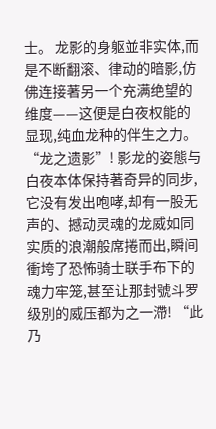士。 龙影的身躯並非实体,而是不断翻滚、律动的暗影,仿佛连接著另一个充满绝望的维度——这便是白夜权能的显现,纯血龙种的伴生之力。 “龙之遗影”! 影龙的姿態与白夜本体保持著奇异的同步,它没有发出咆哮,却有一股无声的、撼动灵魂的龙威如同实质的浪潮般席捲而出,瞬间衝垮了恐怖骑士联手布下的魂力牢笼,甚至让那封號斗罗级別的威压都为之一滯! “此乃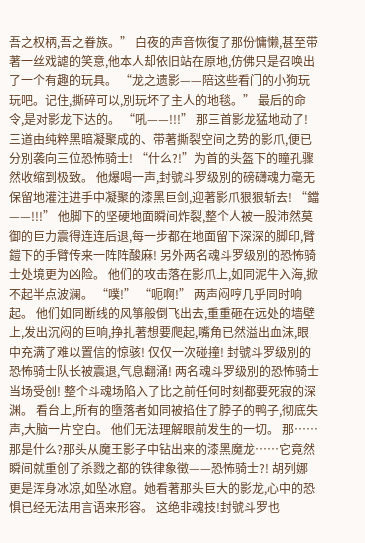吾之权柄,吾之眷族。” 白夜的声音恢復了那份慵懒,甚至带著一丝戏謔的笑意,他本人却依旧站在原地,仿佛只是召唤出了一个有趣的玩具。 “龙之遗影——陪这些看门的小狗玩玩吧。记住,撕碎可以,別玩坏了主人的地毯。” 最后的命令,是对影龙下达的。 “吼——!!!” 那三首影龙猛地动了!三道由纯粹黑暗凝聚成的、带著撕裂空间之势的影爪,便已分別袭向三位恐怖骑士! “什么?!”为首的头盔下的瞳孔骤然收缩到极致。 他爆喝一声,封號斗罗级別的磅礴魂力毫无保留地灌注进手中凝聚的漆黑巨剑,迎著影爪狠狠斩去! “鐺——!!!” 他脚下的坚硬地面瞬间炸裂,整个人被一股沛然莫御的巨力震得连连后退,每一步都在地面留下深深的脚印,臂鎧下的手臂传来一阵阵酸麻! 另外两名魂斗罗级別的恐怖骑士处境更为凶险。 他们的攻击落在影爪上,如同泥牛入海,掀不起半点波澜。 “噗!” “呃啊!” 两声闷哼几乎同时响起。 他们如同断线的风箏般倒飞出去,重重砸在远处的墙壁上,发出沉闷的巨响,挣扎著想要爬起,嘴角已然溢出血沫,眼中充满了难以置信的惊骇! 仅仅一次碰撞! 封號斗罗级別的恐怖骑士队长被震退,气息翻涌! 两名魂斗罗级別的恐怖骑士当场受创! 整个斗魂场陷入了比之前任何时刻都要死寂的深渊。 看台上,所有的墮落者如同被掐住了脖子的鸭子,彻底失声,大脑一片空白。 他们无法理解眼前发生的一切。 那……那是什么?那头从魔王影子中钻出来的漆黑魔龙……它竟然瞬间就重创了杀戮之都的铁律象徵——恐怖骑士?! 胡列娜更是浑身冰凉,如坠冰窟。她看著那头巨大的影龙,心中的恐惧已经无法用言语来形容。 这绝非魂技!封號斗罗也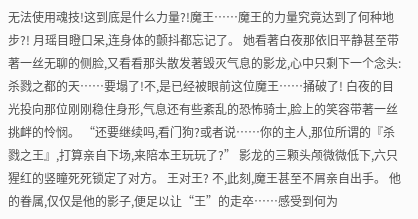无法使用魂技!这到底是什么力量?!魔王……魔王的力量究竟达到了何种地步?! 月瑶目瞪口呆,连身体的颤抖都忘记了。 她看著白夜那依旧平静甚至带著一丝无聊的侧脸,又看看那头散发著毁灭气息的影龙,心中只剩下一个念头:杀戮之都的天……要塌了!不,是已经被眼前这位魔王……捅破了! 白夜的目光投向那位刚刚稳住身形,气息还有些紊乱的恐怖骑士,脸上的笑容带著一丝挑衅的怜悯。 “还要继续吗,看门狗?或者说……你的主人,那位所谓的『杀戮之王』,打算亲自下场,来陪本王玩玩了?” 影龙的三颗头颅微微低下,六只猩红的竖瞳死死锁定了对方。 王对王? 不,此刻,魔王甚至不屑亲自出手。 他的眷属,仅仅是他的影子,便足以让“王”的走卒……感受到何为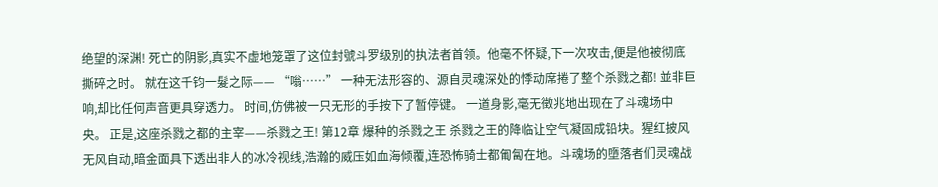绝望的深渊! 死亡的阴影,真实不虚地笼罩了这位封號斗罗级別的执法者首领。他毫不怀疑,下一次攻击,便是他被彻底撕碎之时。 就在这千钧一髮之际—— “嗡……” 一种无法形容的、源自灵魂深处的悸动席捲了整个杀戮之都! 並非巨响,却比任何声音更具穿透力。 时间,仿佛被一只无形的手按下了暂停键。 一道身影,毫无徵兆地出现在了斗魂场中央。 正是,这座杀戮之都的主宰——杀戮之王! 第12章 爆种的杀戮之王 杀戮之王的降临让空气凝固成铅块。猩红披风无风自动,暗金面具下透出非人的冰冷视线,浩瀚的威压如血海倾覆,连恐怖骑士都匍匐在地。斗魂场的墮落者们灵魂战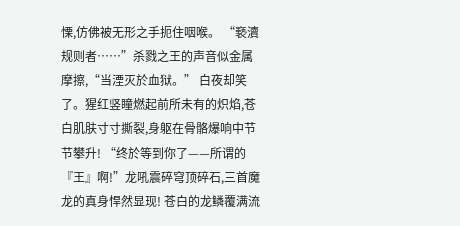慄,仿佛被无形之手扼住咽喉。 “褻瀆规则者……”杀戮之王的声音似金属摩擦,“当湮灭於血狱。” 白夜却笑了。猩红竖瞳燃起前所未有的炽焰,苍白肌肤寸寸撕裂,身躯在骨骼爆响中节节攀升! “终於等到你了——所谓的『王』啊!”龙吼震碎穹顶碎石,三首魔龙的真身悍然显现! 苍白的龙鳞覆满流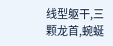线型躯干,三颗龙首,蜿蜒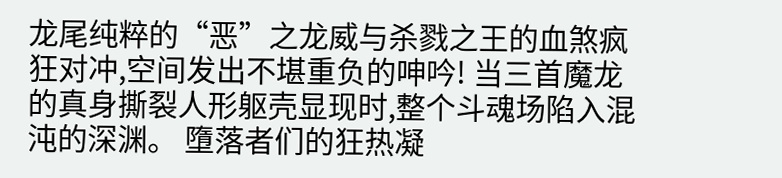龙尾纯粹的“恶”之龙威与杀戮之王的血煞疯狂对冲,空间发出不堪重负的呻吟! 当三首魔龙的真身撕裂人形躯壳显现时,整个斗魂场陷入混沌的深渊。 墮落者们的狂热凝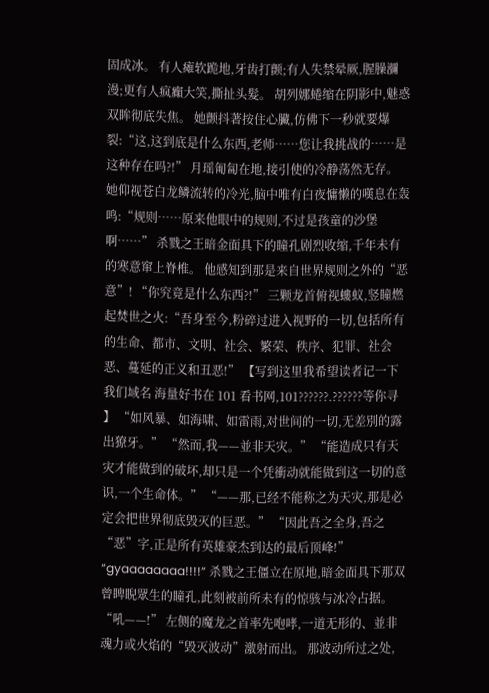固成冰。 有人瘫软跪地,牙齿打颤;有人失禁晕厥,腥臊瀰漫;更有人疯癲大笑,撕扯头髮。 胡列娜蜷缩在阴影中,魅惑双眸彻底失焦。 她颤抖著按住心臟,仿佛下一秒就要爆裂:“这,这到底是什么东西,老师……您让我挑战的……是这种存在吗?!” 月瑶匍匐在地,接引使的冷静荡然无存。 她仰视苍白龙鳞流转的冷光,脑中唯有白夜慵懒的嘆息在轰鸣:“规则……原来他眼中的规则,不过是孩童的沙堡啊……” 杀戮之王暗金面具下的瞳孔剧烈收缩,千年未有的寒意窜上脊椎。 他感知到那是来自世界规则之外的“恶意”! “你究竟是什么东西?!” 三颗龙首俯视螻蚁,竖瞳燃起焚世之火:“吾身至今,粉碎过进入视野的一切,包括所有的生命、都市、文明、社会、繁荣、秩序、犯罪、社会恶、蔓延的正义和丑恶!” 【写到这里我希望读者记一下我们域名 海量好书在 101 看书网,101??????.??????等你寻 】 “如风暴、如海啸、如雷雨,对世间的一切,无差別的露出獠牙。” “然而,我——並非天灾。” “能造成只有天灾才能做到的破坏,却只是一个凭衝动就能做到这一切的意识,一个生命体。” “——那,已经不能称之为天灾,那是必定会把世界彻底毁灭的巨恶。” “因此吾之全身,吾之“恶”字,正是所有英雄豪杰到达的最后顶峰!” “gyaaaaaaaa!!!!” 杀戮之王僵立在原地,暗金面具下那双曾睥睨眾生的瞳孔,此刻被前所未有的惊骇与冰冷占据。 “吼——!” 左侧的魔龙之首率先咆哮,一道无形的、並非魂力或火焰的“毁灭波动”激射而出。 那波动所过之处,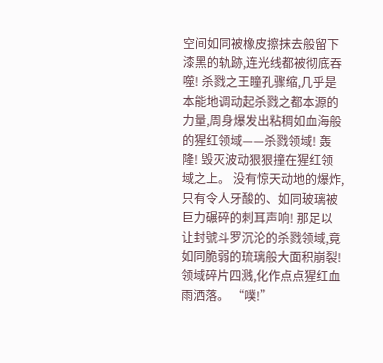空间如同被橡皮擦抹去般留下漆黑的轨跡,连光线都被彻底吞噬! 杀戮之王瞳孔骤缩,几乎是本能地调动起杀戮之都本源的力量,周身爆发出粘稠如血海般的猩红领域——杀戮领域! 轰隆! 毁灭波动狠狠撞在猩红领域之上。 没有惊天动地的爆炸,只有令人牙酸的、如同玻璃被巨力碾碎的刺耳声响! 那足以让封號斗罗沉沦的杀戮领域,竟如同脆弱的琉璃般大面积崩裂!领域碎片四溅,化作点点猩红血雨洒落。 “噗!”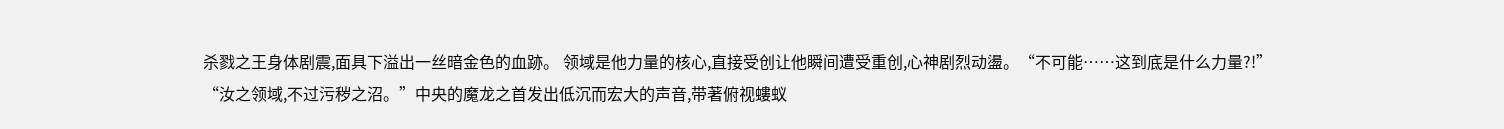杀戮之王身体剧震,面具下溢出一丝暗金色的血跡。 领域是他力量的核心,直接受创让他瞬间遭受重创,心神剧烈动盪。“不可能……这到底是什么力量?!” “汝之领域,不过污秽之沼。”中央的魔龙之首发出低沉而宏大的声音,带著俯视螻蚁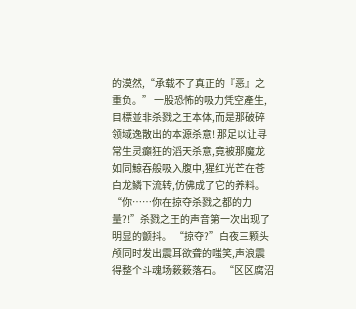的漠然,“承载不了真正的『恶』之重负。” 一股恐怖的吸力凭空產生,目標並非杀戮之王本体,而是那破碎领域逸散出的本源杀意! 那足以让寻常生灵癲狂的滔天杀意,竟被那魔龙如同鯨吞般吸入腹中,猩红光芒在苍白龙鳞下流转,仿佛成了它的养料。 “你……你在掠夺杀戮之都的力量?!”杀戮之王的声音第一次出现了明显的颤抖。 “掠夺?”白夜三颗头颅同时发出震耳欲聋的嗤笑,声浪震得整个斗魂场簌簌落石。 “区区腐沼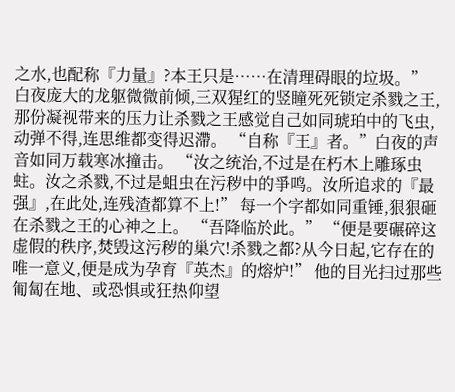之水,也配称『力量』?本王只是……在清理碍眼的垃圾。” 白夜庞大的龙躯微微前倾,三双猩红的竖瞳死死锁定杀戮之王,那份凝视带来的压力让杀戮之王感觉自己如同琥珀中的飞虫,动弹不得,连思维都变得迟滯。 “自称『王』者。”白夜的声音如同万载寒冰撞击。 “汝之统治,不过是在朽木上雕琢虫蛀。汝之杀戮,不过是蛆虫在污秽中的爭鸣。汝所追求的『最强』,在此处,连残渣都算不上!” 每一个字都如同重锤,狠狠砸在杀戮之王的心神之上。 “吾降临於此。” “便是要碾碎这虚假的秩序,焚毁这污秽的巢穴!杀戮之都?从今日起,它存在的唯一意义,便是成为孕育『英杰』的熔炉!” 他的目光扫过那些匍匐在地、或恐惧或狂热仰望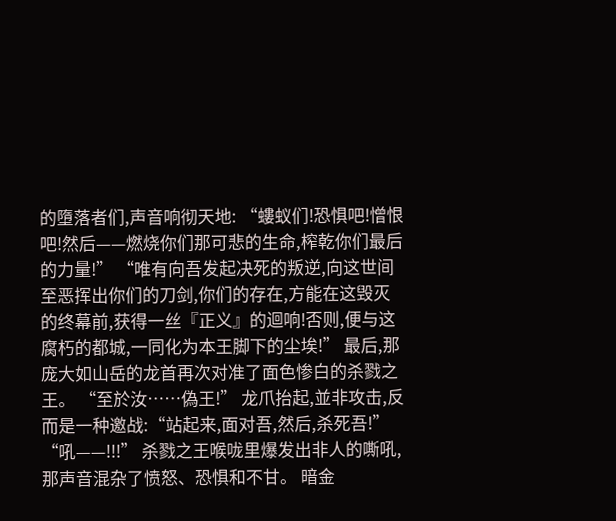的墮落者们,声音响彻天地: “螻蚁们!恐惧吧!憎恨吧!然后——燃烧你们那可悲的生命,榨乾你们最后的力量!” “唯有向吾发起决死的叛逆,向这世间至恶挥出你们的刀剑,你们的存在,方能在这毁灭的终幕前,获得一丝『正义』的迴响!否则,便与这腐朽的都城,一同化为本王脚下的尘埃!” 最后,那庞大如山岳的龙首再次对准了面色惨白的杀戮之王。 “至於汝……偽王!” 龙爪抬起,並非攻击,反而是一种邀战:“站起来,面对吾,然后,杀死吾!” “吼——!!!” 杀戮之王喉咙里爆发出非人的嘶吼,那声音混杂了愤怒、恐惧和不甘。 暗金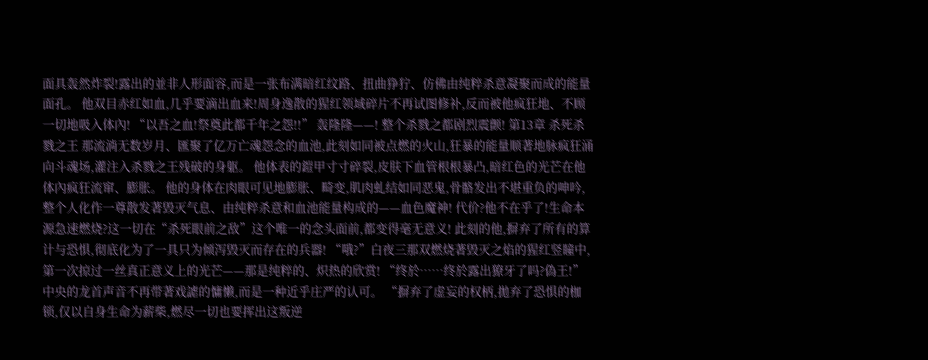面具轰然炸裂!露出的並非人形面容,而是一张布满暗红纹路、扭曲狰狞、仿佛由纯粹杀意凝聚而成的能量面孔。 他双目赤红如血,几乎要滴出血来!周身逸散的猩红领域碎片不再试图修补,反而被他疯狂地、不顾一切地吸入体內! “以吾之血!祭奠此都千年之怨!!” 轰隆隆——! 整个杀戮之都剧烈震颤! 第13章 杀死杀戮之王 那流淌无数岁月、匯聚了亿万亡魂怨念的血池,此刻如同被点燃的火山,狂暴的能量顺著地脉疯狂涌向斗魂场,灌注入杀戮之王残破的身躯。 他体表的鎧甲寸寸碎裂,皮肤下血管根根暴凸,暗红色的光芒在他体內疯狂流窜、膨胀。 他的身体在肉眼可见地膨胀、畸变,肌肉虬结如同恶鬼,骨骼发出不堪重负的呻吟,整个人化作一尊散发著毁灭气息、由纯粹杀意和血池能量构成的——血色魔神! 代价?他不在乎了!生命本源急速燃烧?这一切在“杀死眼前之敌”这个唯一的念头面前,都变得毫无意义! 此刻的他,摒弃了所有的算计与恐惧,彻底化为了一具只为倾泻毁灭而存在的兵器! “哦?”白夜三那双燃烧著毁灭之焰的猩红竖瞳中,第一次掠过一丝真正意义上的光芒——那是纯粹的、炽热的欣赏! “终於……终於露出獠牙了吗?偽王!”中央的龙首声音不再带著戏謔的慵懒,而是一种近乎庄严的认可。 “摒弃了虚妄的权柄,拋弃了恐惧的枷锁,仅以自身生命为薪柴,燃尽一切也要挥出这叛逆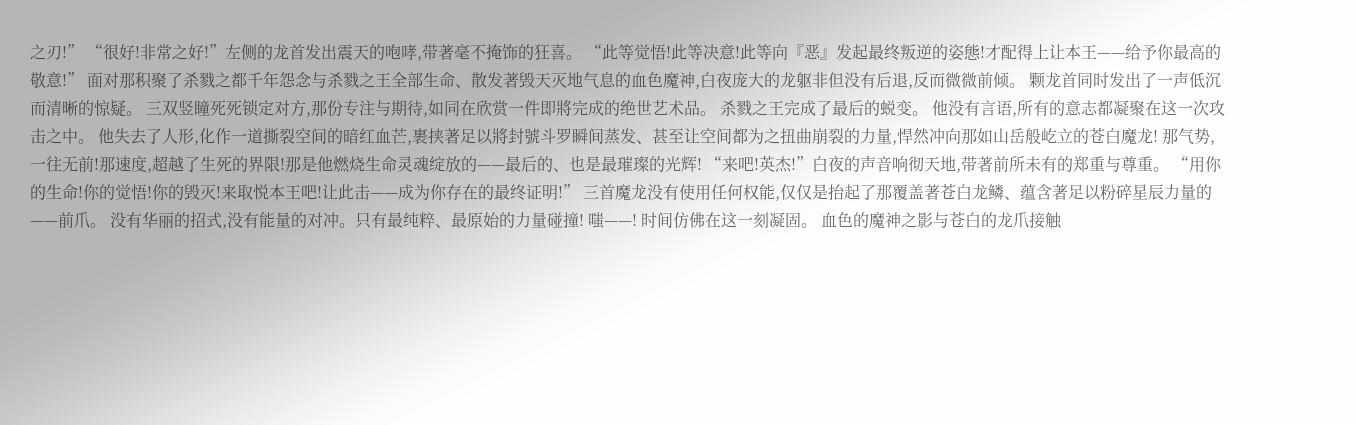之刃!” “很好!非常之好!”左侧的龙首发出震天的咆哮,带著毫不掩饰的狂喜。 “此等觉悟!此等决意!此等向『恶』发起最终叛逆的姿態!才配得上让本王——给予你最高的敬意!” 面对那积聚了杀戮之都千年怨念与杀戮之王全部生命、散发著毁天灭地气息的血色魔神,白夜庞大的龙躯非但没有后退,反而微微前倾。 颗龙首同时发出了一声低沉而清晰的惊疑。 三双竖瞳死死锁定对方,那份专注与期待,如同在欣赏一件即將完成的绝世艺术品。 杀戮之王完成了最后的蜕变。 他没有言语,所有的意志都凝聚在这一次攻击之中。 他失去了人形,化作一道撕裂空间的暗红血芒,裹挟著足以將封號斗罗瞬间蒸发、甚至让空间都为之扭曲崩裂的力量,悍然冲向那如山岳般屹立的苍白魔龙! 那气势,一往无前!那速度,超越了生死的界限!那是他燃烧生命灵魂绽放的——最后的、也是最璀璨的光辉! “来吧!英杰!”白夜的声音响彻天地,带著前所未有的郑重与尊重。 “用你的生命!你的觉悟!你的毁灭!来取悦本王吧!让此击——成为你存在的最终证明!” 三首魔龙没有使用任何权能,仅仅是抬起了那覆盖著苍白龙鳞、蕴含著足以粉碎星辰力量的——前爪。 没有华丽的招式,没有能量的对冲。只有最纯粹、最原始的力量碰撞! 嗤——! 时间仿佛在这一刻凝固。 血色的魔神之影与苍白的龙爪接触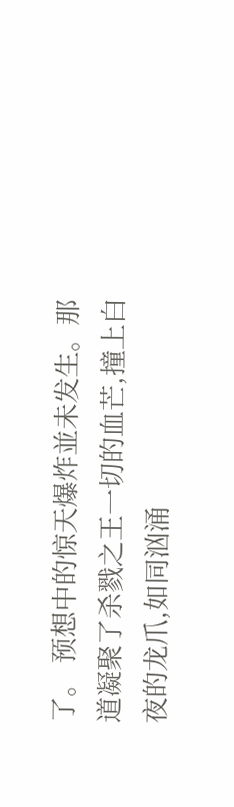了。 预想中的惊天爆炸並未发生。那道凝聚了杀戮之王一切的血芒,撞上白夜的龙爪,如同汹涌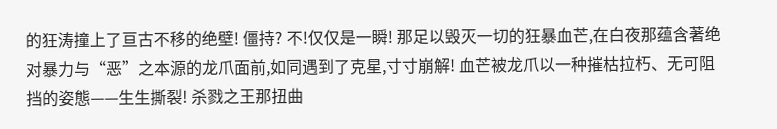的狂涛撞上了亘古不移的绝壁! 僵持? 不!仅仅是一瞬! 那足以毁灭一切的狂暴血芒,在白夜那蕴含著绝对暴力与“恶”之本源的龙爪面前,如同遇到了克星,寸寸崩解! 血芒被龙爪以一种摧枯拉朽、无可阻挡的姿態——生生撕裂! 杀戮之王那扭曲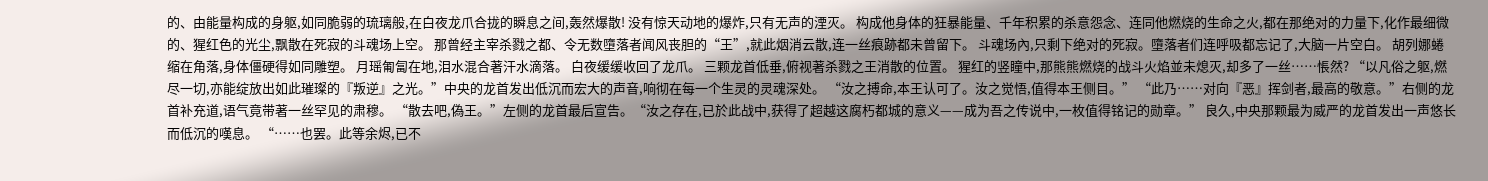的、由能量构成的身躯,如同脆弱的琉璃般,在白夜龙爪合拢的瞬息之间,轰然爆散! 没有惊天动地的爆炸,只有无声的湮灭。 构成他身体的狂暴能量、千年积累的杀意怨念、连同他燃烧的生命之火,都在那绝对的力量下,化作最细微的、猩红色的光尘,飘散在死寂的斗魂场上空。 那曾经主宰杀戮之都、令无数墮落者闻风丧胆的“王”,就此烟消云散,连一丝痕跡都未曾留下。 斗魂场內,只剩下绝对的死寂。墮落者们连呼吸都忘记了,大脑一片空白。 胡列娜蜷缩在角落,身体僵硬得如同雕塑。 月瑶匍匐在地,泪水混合著汗水滴落。 白夜缓缓收回了龙爪。 三颗龙首低垂,俯视著杀戮之王消散的位置。 猩红的竖瞳中,那熊熊燃烧的战斗火焰並未熄灭,却多了一丝……悵然? “以凡俗之躯,燃尽一切,亦能绽放出如此璀璨的『叛逆』之光。”中央的龙首发出低沉而宏大的声音,响彻在每一个生灵的灵魂深处。 “汝之搏命,本王认可了。汝之觉悟,值得本王侧目。” “此乃……对向『恶』挥剑者,最高的敬意。”右侧的龙首补充道,语气竟带著一丝罕见的肃穆。 “散去吧,偽王。”左侧的龙首最后宣告。“汝之存在,已於此战中,获得了超越这腐朽都城的意义——成为吾之传说中,一枚值得铭记的勋章。” 良久,中央那颗最为威严的龙首发出一声悠长而低沉的嘆息。 “……也罢。此等余烬,已不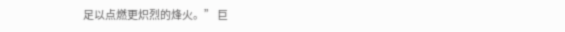足以点燃更炽烈的烽火。” 巨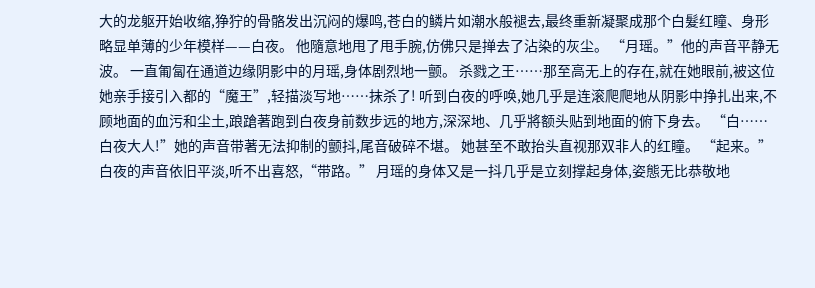大的龙躯开始收缩,狰狞的骨骼发出沉闷的爆鸣,苍白的鳞片如潮水般褪去,最终重新凝聚成那个白髮红瞳、身形略显单薄的少年模样——白夜。 他隨意地甩了甩手腕,仿佛只是掸去了沾染的灰尘。 “月瑶。”他的声音平静无波。 一直匍匐在通道边缘阴影中的月瑶,身体剧烈地一颤。 杀戮之王……那至高无上的存在,就在她眼前,被这位她亲手接引入都的“魔王”,轻描淡写地……抹杀了! 听到白夜的呼唤,她几乎是连滚爬爬地从阴影中挣扎出来,不顾地面的血污和尘土,踉蹌著跑到白夜身前数步远的地方,深深地、几乎將额头贴到地面的俯下身去。 “白……白夜大人!”她的声音带著无法抑制的颤抖,尾音破碎不堪。 她甚至不敢抬头直视那双非人的红瞳。 “起来。”白夜的声音依旧平淡,听不出喜怒,“带路。” 月瑶的身体又是一抖几乎是立刻撑起身体,姿態无比恭敬地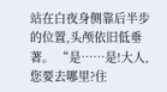站在白夜身侧靠后半步的位置,头颅依旧低垂著。 “是……是!大人,您要去哪里?住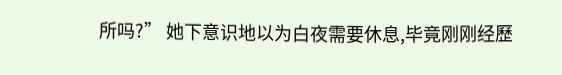所吗?” 她下意识地以为白夜需要休息,毕竟刚刚经歷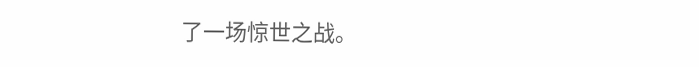了一场惊世之战。